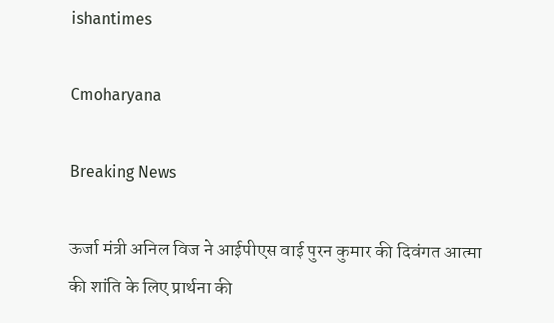ishantimes

Cmoharyana

Breaking News

ऊर्जा मंत्री अनिल विज ने आईपीएस वाई पुरन कुमार की दिवंगत आत्मा की शांति के लिए प्रार्थना की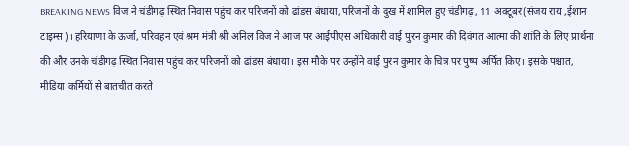BREAKING NEWS विज ने चंडीगढ़ स्थित निवास पहुंच कर परिजनों को ढांडस बंधाया,परिजनों के दुख में शामिल हुए चंडीगढ़, 11 अक्टूबर(संजय राय ,ईशान टाइम्स)। हरियाणा के ऊर्जा, परिवहन एवं श्रम मंत्री श्री अनिल विज ने आज पर आईपीएस अधिकारी वाई पुरन कुमार की दिवंगत आत्मा की शांति के लिए प्रार्थना की और उनके चंडीगढ़ स्थित निवास पहुंच कर परिजनों को ढांडस बंधाया। इस मौके पर उन्होंने वाई पुरन कुमार के चित्र पर पुष्प अर्पित किए। इसके पश्चात, मीडिया कर्मियों से बातचीत करते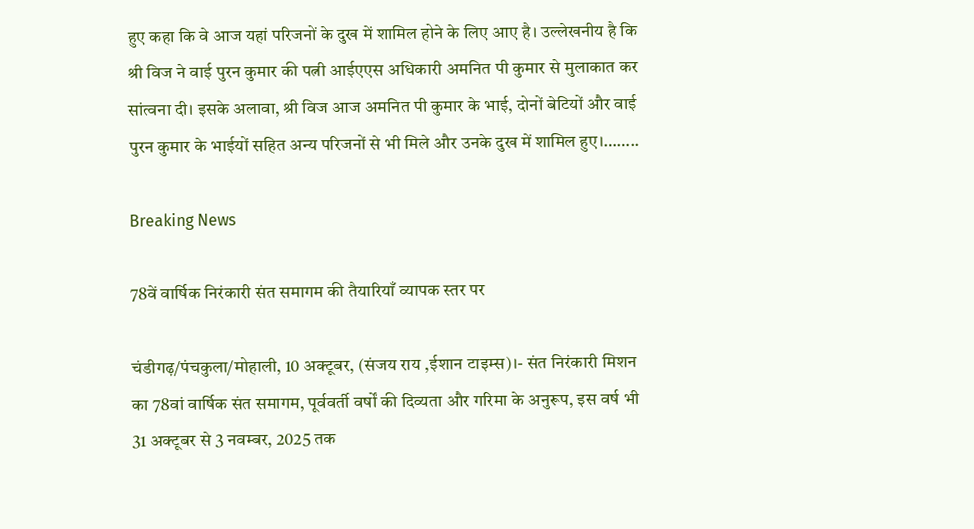हुए कहा कि वे आज यहां परिजनों के दुख में शामिल होने के लिए आए है। उल्लेखनीय है कि श्री विज ने वाई पुरन कुमार की पत्नी आईएएस अधिकारी अमनित पी कुमार से मुलाकात कर सांत्वना दी। इसके अलावा, श्री विज आज अमनित पी कुमार के भाई, दोनों बेटियों और वाई पुरन कुमार के भाईयों सहित अन्य परिजनों से भी मिले और उनके दुख में शामिल हुए।……..

Breaking News

78वें वार्षिक निरंकारी संत समागम की तैयारियाँ व्यापक स्तर पर

चंडीगढ़/पंचकुला/मोहाली, 10 अक्टूबर, (संजय राय ,ईशान टाइम्स)।- संत निरंकारी मिशन का 78वां वार्षिक संत समागम, पूर्ववर्ती वर्षों की दिव्यता और गरिमा के अनुरूप, इस वर्ष भी 31 अक्टूबर से 3 नवम्बर, 2025 तक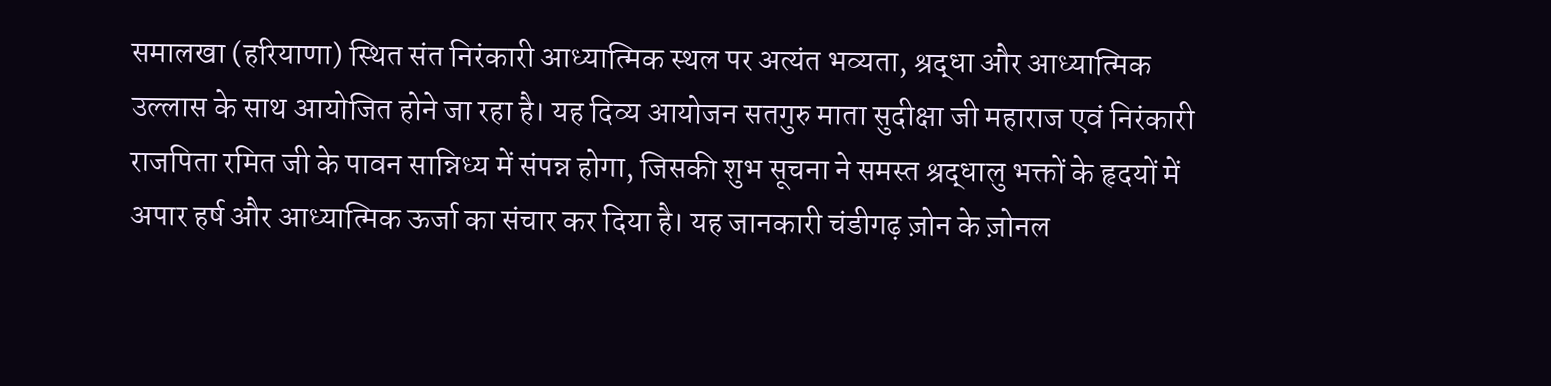समालखा (हरियाणा) स्थित संत निरंकारी आध्यात्मिक स्थल पर अत्यंत भव्यता, श्रद्धा और आध्यात्मिक उल्लास के साथ आयोजित होने जा रहा है। यह दिव्य आयोजन सतगुरु माता सुदीक्षा जी महाराज एवं निरंकारी राजपिता रमित जी के पावन सान्निध्य में संपन्न होगा, जिसकी शुभ सूचना ने समस्त श्रद्धालु भक्तों के हृदयों में अपार हर्ष और आध्यात्मिक ऊर्जा का संचार कर दिया है। यह जानकारी चंडीगढ़ ज़ोन के ज़ोनल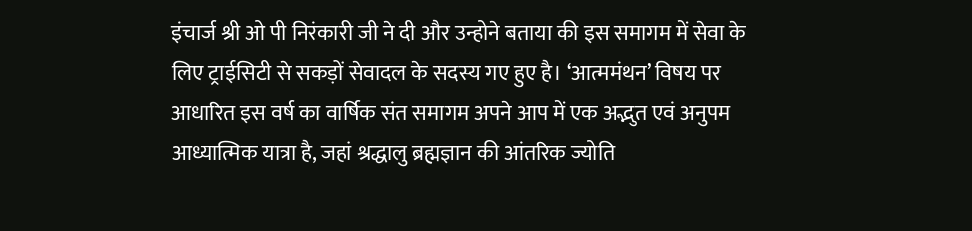इंचार्ज श्री ओ पी निरंकारी जी ने दी और उन्होने बताया की इस समागम में सेवा के लिए ट्राईसिटी से सकड़ों सेवादल के सदस्य गए हुए है। ‘आत्ममंथन’ विषय पर आधारित इस वर्ष का वार्षिक संत समागम अपने आप में एक अद्भुत एवं अनुपम आध्यात्मिक यात्रा है, जहां श्रद्धालु ब्रह्मज्ञान की आंतरिक ज्योति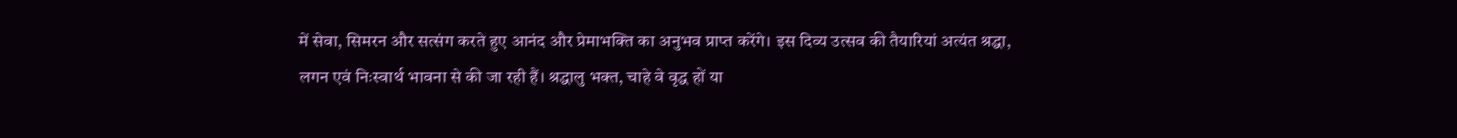में सेवा, सिमरन और सत्संग करते हुए आनंद और प्रेमाभक्ति का अनुभव प्राप्त करेंगे। इस दिव्य उत्सव की तैयारियां अत्यंत श्रद्धा, लगन एवं निःस्वार्थ भावना से की जा रही हैं। श्रद्धालु भक्त, चाहे वे वृद्ध हों या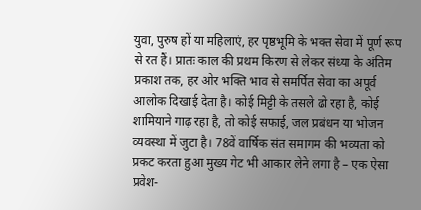युवा, पुरुष हों या महिलाएं, हर पृष्ठभूमि के भक्त सेवा में पूर्ण रूप से रत हैं। प्रातः काल की प्रथम किरण से लेकर संध्या के अंतिम प्रकाश तक, हर ओर भक्ति भाव से समर्पित सेवा का अपूर्व आलोक दिखाई देता है। कोई मिट्टी के तसले ढो रहा है, कोई शामियाने गाढ़ रहा है, तो कोई सफाई, जल प्रबंधन या भोजन व्यवस्था में जुटा है। 78वें वार्षिक संत समागम की भव्यता को प्रकट करता हुआ मुख्य गेट भी आकार लेने लगा है – एक ऐसा प्रवेश-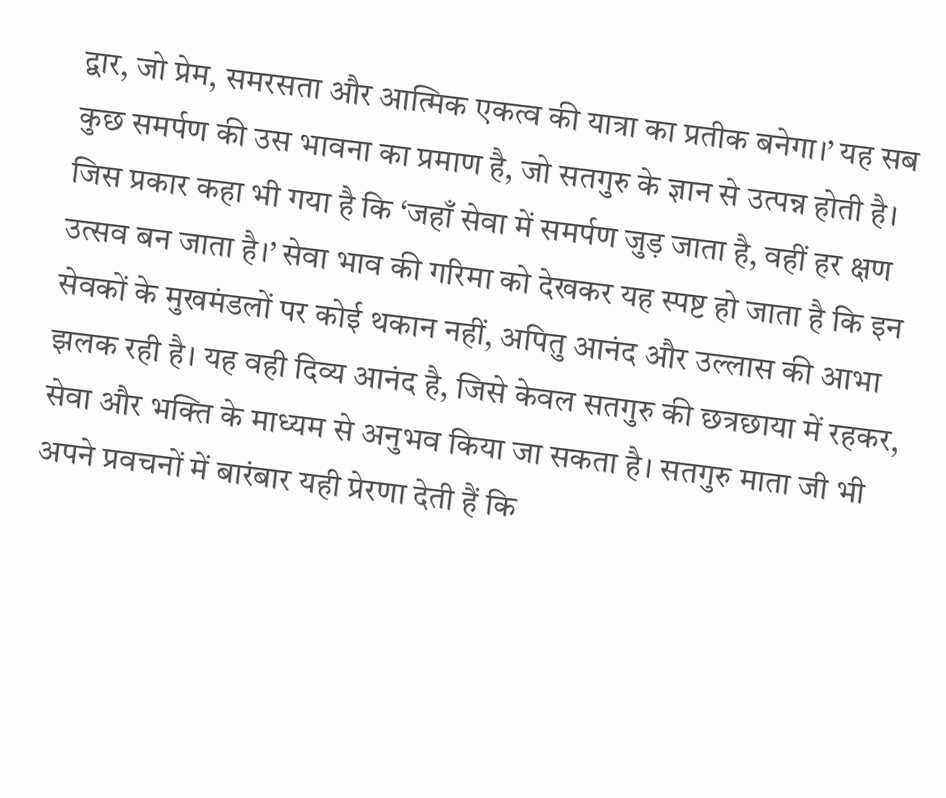द्वार, जो प्रेम, समरसता और आत्मिक एकत्व की यात्रा का प्रतीक बनेगा।’ यह सब कुछ समर्पण की उस भावना का प्रमाण है, जो सतगुरु के ज्ञान से उत्पन्न होती है। जिस प्रकार कहा भी गया है कि ‘जहाँ सेवा में समर्पण जुड़ जाता है, वहीं हर क्षण उत्सव बन जाता है।’ सेवा भाव की गरिमा को देखकर यह स्पष्ट हो जाता है कि इन सेवकों के मुखमंडलों पर कोई थकान नहीं, अपितु आनंद और उल्लास की आभा झलक रही है। यह वही दिव्य आनंद है, जिसे केवल सतगुरु की छत्रछाया में रहकर, सेवा और भक्ति के माध्यम से अनुभव किया जा सकता है। सतगुरु माता जी भी अपने प्रवचनों में बारंबार यही प्रेरणा देती हैं कि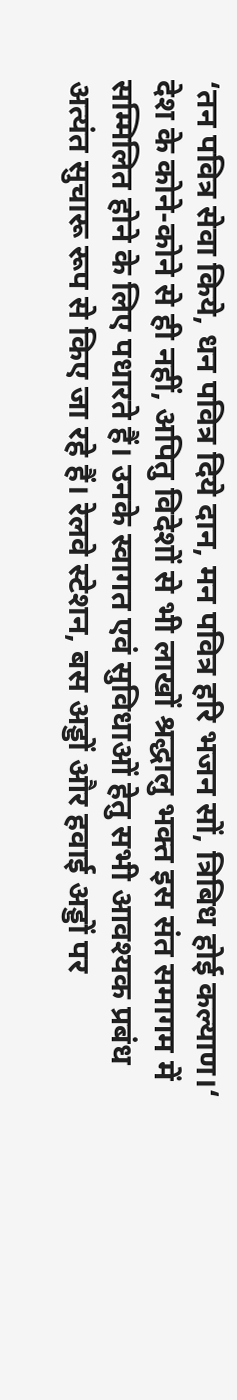‘तन पवित्र सेवा किये, धन पवित्र दिये दान, मन पवित्र हरि भजन सों, त्रिबिध होई कल्याण।‘ देश के कोने-कोने से ही नहीं, अपितु विदेशों से भी लाखों श्रद्धालु भक्त इस संत समागम में सम्मिलित होने के लिए पधारते हैं। उनके स्वागत एवं सुविधाओं हेतु सभी आवश्यक प्रबंध अत्यंत सुचारू रूप से किए जा रहे हैं। रेलवे स्टेशन, बस अड्डों और हवाई अड्डों पर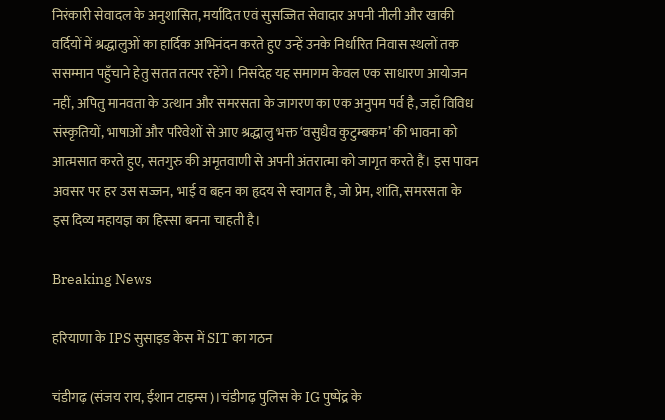निरंकारी सेवादल के अनुशासित, मर्यादित एवं सुसज्जित सेवादार अपनी नीली और खाकी वर्दियों में श्रद्धालुओं का हार्दिक अभिनंदन करते हुए उन्हें उनके निर्धारित निवास स्थलों तक ससम्मान पहुँचाने हेतु सतत तत्पर रहेंगे। निसंदेह यह समागम केवल एक साधारण आयोजन नहीं, अपितु मानवता के उत्थान और समरसता के जागरण का एक अनुपम पर्व है, जहाँ विविध संस्कृतियों, भाषाओं और परिवेशों से आए श्रद्धालु भक्त ‘वसुधैव कुटुम्बकम’ की भावना को आत्मसात करते हुए, सतगुरु की अमृतवाणी से अपनी अंतरात्मा को जागृत करते हैं। इस पावन अवसर पर हर उस सज्जन, भाई व बहन का हृदय से स्वागत है, जो प्रेम, शांति, समरसता के इस दिव्य महायज्ञ का हिस्सा बनना चाहती है।

Breaking News

हरियाणा के IPS सुसाइड केस में SIT का गठन

चंडीगढ़ (संजय राय, ईशान टाइम्स)।चंडीगढ़ पुलिस के IG पुष्पेंद्र के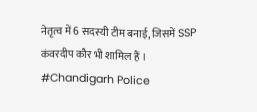नेतृत्व में 6 सदस्यी टीम बनाई, जिसमें SSP कंवरदीप कौर भी शामिल हैं । #Chandigarh Police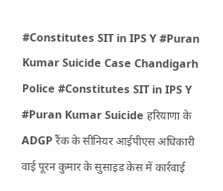#Constitutes SIT in IPS Y #Puran Kumar Suicide Case Chandigarh Police #Constitutes SIT in IPS Y #Puran Kumar Suicide हरियाणा के ADGP रैंक के सीनियर आईपीएस अधिकारी वाई पूरन कुमार के सुसाइड केस में कार्रवाई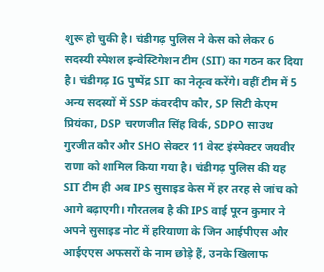शुरू हो चुकी है। चंडीगढ़ पुलिस ने केस को लेकर 6 सदस्यी स्पेशल इन्वेस्टिगेशन टीम (SIT) का गठन कर दिया है। चंडीगढ़ IG पुष्पेंद्र SIT का नेतृत्व करेंगे। वहीं टीम में 5 अन्य सदस्यों में SSP कंवरदीप कौर, SP सिटी केएम प्रियंका, DSP चरणजीत सिंह विर्क, SDPO साउथ गुरजीत कौर और SHO सेक्टर 11 वेस्ट इंस्पेक्टर जयवीर राणा को शामिल किया गया है। चंडीगढ़ पुलिस की यह SIT टीम ही अब IPS सुसाइड केस में हर तरह से जांच को आगे बढ़ाएगी। गौरतलब है की IPS वाई पूरन कुमार ने अपने सुसाइड नोट में हरियाणा के जिन आईपीएस और आईएएस अफसरों के नाम छोड़े हैं, उनके खिलाफ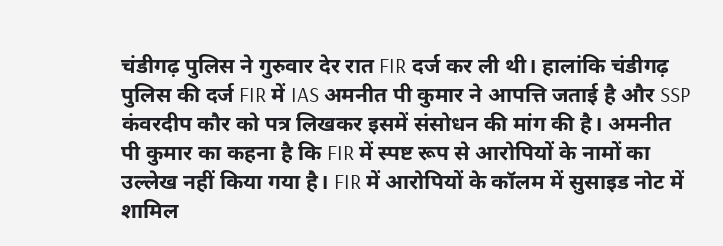चंडीगढ़ पुलिस ने गुरुवार देर रात FIR दर्ज कर ली थी। हालांकि चंडीगढ़ पुलिस की दर्ज FIR में IAS अमनीत पी कुमार ने आपत्ति जताई है और SSP कंवरदीप कौर को पत्र लिखकर इसमें संसोधन की मांग की है। अमनीत पी कुमार का कहना है कि FIR में स्पष्ट रूप से आरोपियों के नामों का उल्लेख नहीं किया गया है। FIR में आरोपियों के कॉलम में सुसाइड नोट में शामिल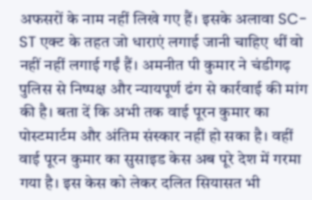अफसरों के नाम नहीं लिखे गए हैं। इसके अलावा SC-ST एक्ट के तहत जो धाराएं लगाई जानी चाहिए थीं वो नहीं नहीं लगाई गईं हैं। अमनीत पी कुमार ने चंडीगढ़ पुलिस से निष्पक्ष और न्यायपूर्ण ढंग से कार्रवाई की मांग की है। बता दें कि अभी तक वाई पूरन कुमार का पोस्टमार्टम और अंतिम संस्कार नहीं हो सका है। वहीं वाई पूरन कुमार का सुसाइड केस अब पूरे देश में गरमा गया है। इस केस को लेकर दलित सियासत भी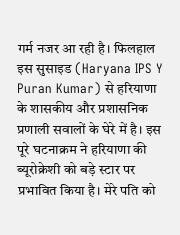गर्म नजर आ रही है। फिलहाल इस सुसाइड (Haryana IPS Y Puran Kumar) से हरियाणा के शासकीय और प्रशासनिक प्रणाली सवालों के घेरे में है। इस पूरे घटनाक्रम ने हरियाणा की ब्यूरोक्रेशी को बड़े स्टार पर प्रभावित किया है। मेरे पति को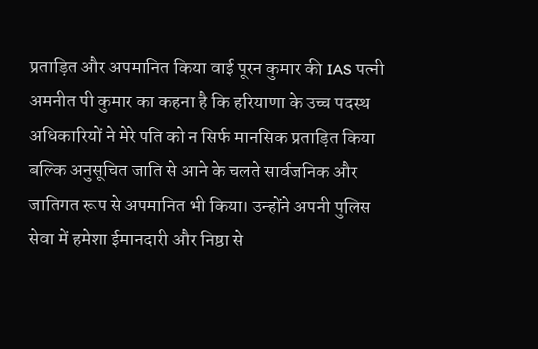प्रताड़ित और अपमानित किया वाई पूरन कुमार की IAS पत्नी अमनीत पी कुमार का कहना है कि हरियाणा के उच्च पदस्थ अधिकारियों ने मेरे पति को न सिर्फ मानसिक प्रताड़ित किया बल्कि अनुसूचित जाति से आने के चलते सार्वजनिक और जातिगत रूप से अपमानित भी किया। उन्होंने अपनी पुलिस सेवा में हमेशा ईमानदारी और निष्ठा से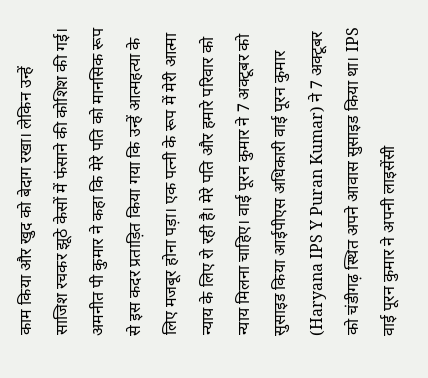काम किया और खुद को बेदाग रखा। लेकिन उन्हें साजिश रचकर झूठे केसों में फंसाने की कोशिश की गई। अमनीत पी कुमार ने कहा कि मेरे पति को मानसिक रूप से इस कदर प्रताड़ित किया गया कि उन्हें आत्महत्या के लिए मजबूर होना पड़ा। एक पत्नी के रूप में मेरी आत्मा न्याय के लिए रो रही है। मेरे पति और हमारे परिवार को न्याय मिलना चाहिए। वाई पूरन कुमार ने 7 अक्टूबर को सुसाइड किया आईपीएस अधिकारी वाई पूरन कुमार (Haryana IPS Y Puran Kumar) ने 7 अक्टूबर को चंडीगढ़ स्थित अपने आवास सुसाइड किया था। IPS वाई पूरन कुमार ने अपनी लाइसेंसी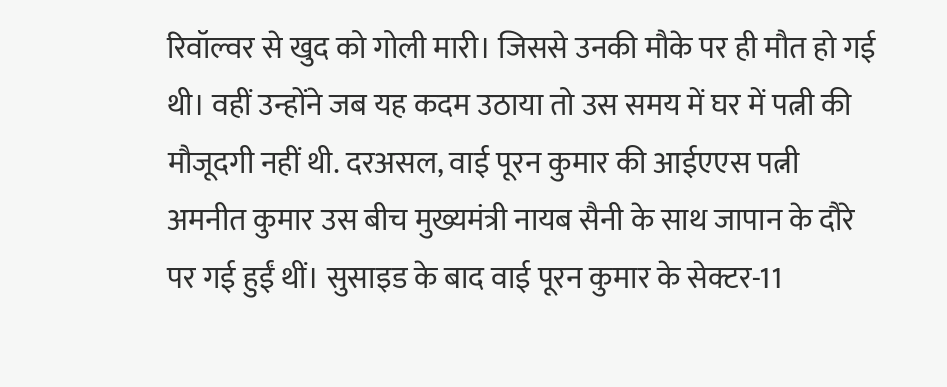रिवॉल्वर से खुद को गोली मारी। जिससे उनकी मौके पर ही मौत हो गई थी। वहीं उन्होंने जब यह कदम उठाया तो उस समय में घर में पत्नी की मौजूदगी नहीं थी. दरअसल, वाई पूरन कुमार की आईएएस पत्नी अमनीत कुमार उस बीच मुख्यमंत्री नायब सैनी के साथ जापान के दौरे पर गई हुईं थीं। सुसाइड के बाद वाई पूरन कुमार के सेक्टर-11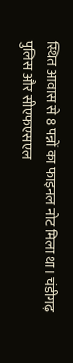स्थित आवास से 8 पन्नों का फाइनल नोट मिला था। चंडीगढ़ पुलिस और सीएफएसएल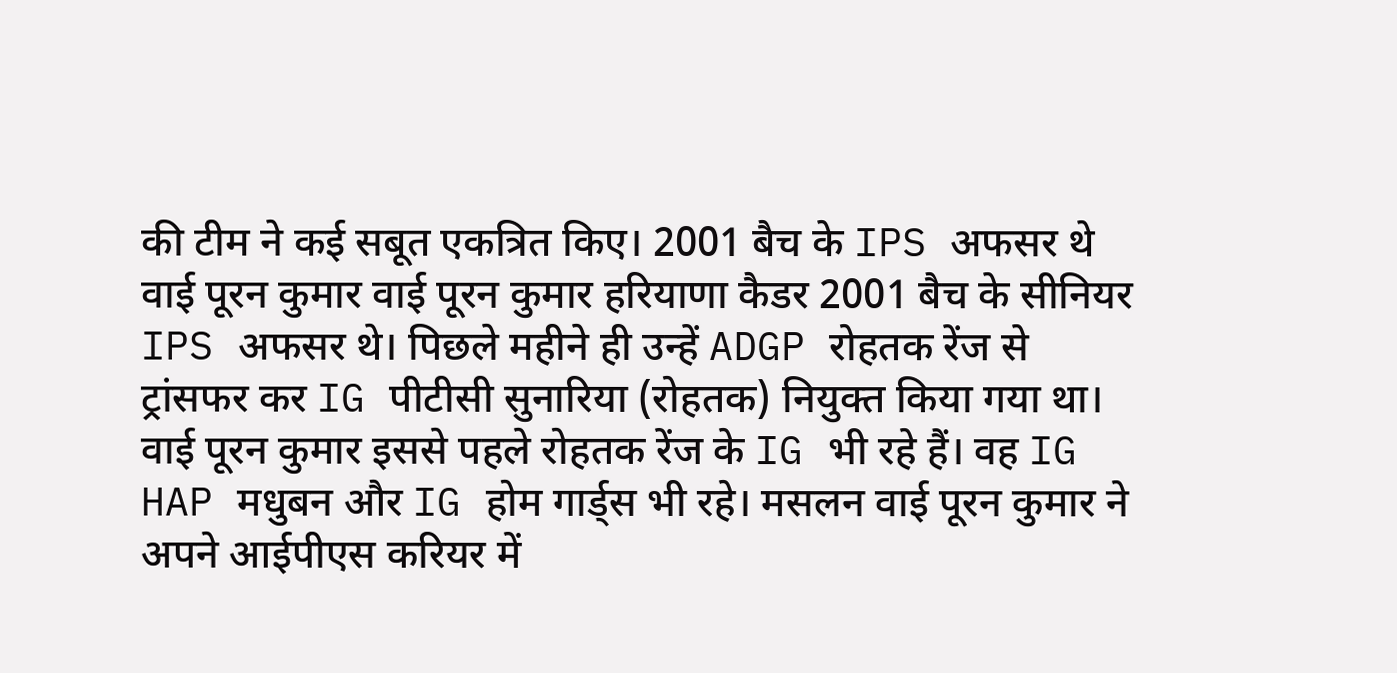की टीम ने कई सबूत एकत्रित किए। 2001 बैच के IPS अफसर थे वाई पूरन कुमार वाई पूरन कुमार हरियाणा कैडर 2001 बैच के सीनियर IPS अफसर थे। पिछले महीने ही उन्हें ADGP रोहतक रेंज से ट्रांसफर कर IG पीटीसी सुनारिया (रोहतक) नियुक्त किया गया था। वाई पूरन कुमार इससे पहले रोहतक रेंज के IG भी रहे हैं। वह IG HAP मधुबन और IG होम गार्ड्स भी रहे। मसलन वाई पूरन कुमार ने अपने आईपीएस करियर में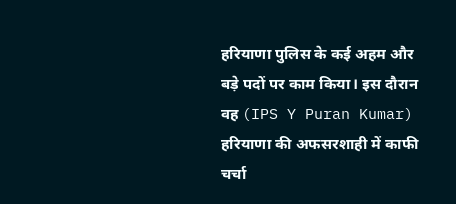हरियाणा पुलिस के कई अहम और बड़े पदों पर काम किया। इस दौरान वह (IPS Y Puran Kumar) हरियाणा की अफसरशाही में काफी चर्चा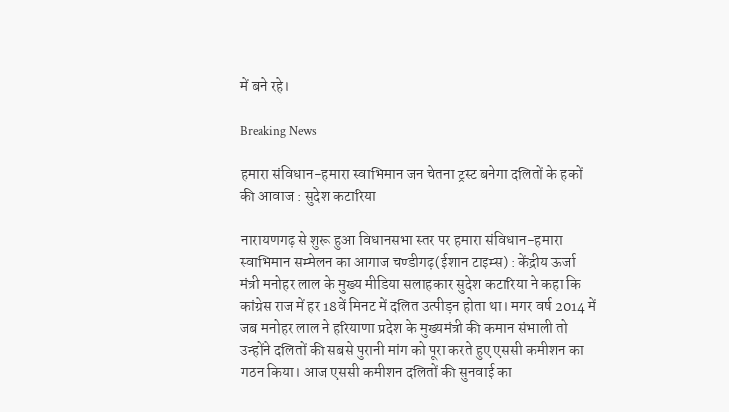में बने रहे।

Breaking News

हमारा संविधान-हमारा स्वाभिमान जन चेतना ट्रस्ट बनेगा दलितों के हकों की आवाज : सुदेश कटारिया

नारायणगढ़ से शुरू हुआ विधानसभा स्तर पर हमारा संविधान-हमारा स्वाभिमान सम्मेलन का आगाज चण्डीगढ़(ईशान टाइम्स) : केंद्रीय ऊर्जा मंत्री मनोहर लाल के मुख्य मीडिया सलाहकार सुदेश कटारिया ने कहा कि कांग्रेस राज में हर 18वें मिनट में दलित उत्पीड़न होता था। मगर वर्ष 2014 में जब मनोहर लाल ने हरियाणा प्रदेश के मुख्यमंत्री की कमान संभाली तो उन्होंने दलितों की सबसे पुरानी मांग को पूरा करते हुए एससी कमीशन का गठन किया। आज एससी कमीशन दलितों की सुनवाई का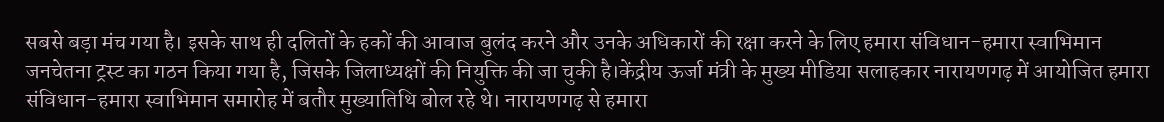सबसे बड़ा मंच गया है। इसके साथ ही दलितों के हकों की आवाज बुलंद करने और उनके अधिकारों की रक्षा करने के लिए हमारा संविधान-हमारा स्वाभिमान जनचेतना ट्रस्ट का गठन किया गया है, जिसके जिलाध्यक्षों की नियुक्ति की जा चुकी है।केंद्रीय ऊर्जा मंत्री के मुख्य मीडिया सलाहकार नारायणगढ़ में आयोजित हमारा संविधान-हमारा स्वाभिमान समारोह में बतौर मुख्यातिथि बोल रहे थे। नारायणगढ़ से हमारा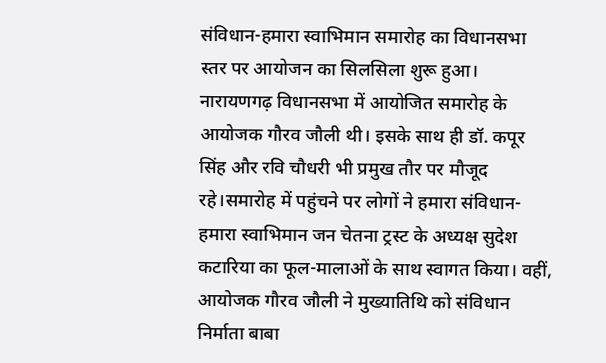संविधान-हमारा स्वाभिमान समारोह का विधानसभा स्तर पर आयोजन का सिलसिला शुरू हुआ। नारायणगढ़ विधानसभा में आयोजित समारोह के आयोजक गौरव जौली थी। इसके साथ ही डॉ. कपूर सिंह और रवि चौधरी भी प्रमुख तौर पर मौजूद रहे।समारोह में पहुंचने पर लोगों ने हमारा संविधान-हमारा स्वाभिमान जन चेतना ट्रस्ट के अध्यक्ष सुदेश कटारिया का फूल-मालाओं के साथ स्वागत किया। वहीं, आयोजक गौरव जौली ने मुख्यातिथि को संविधान निर्माता बाबा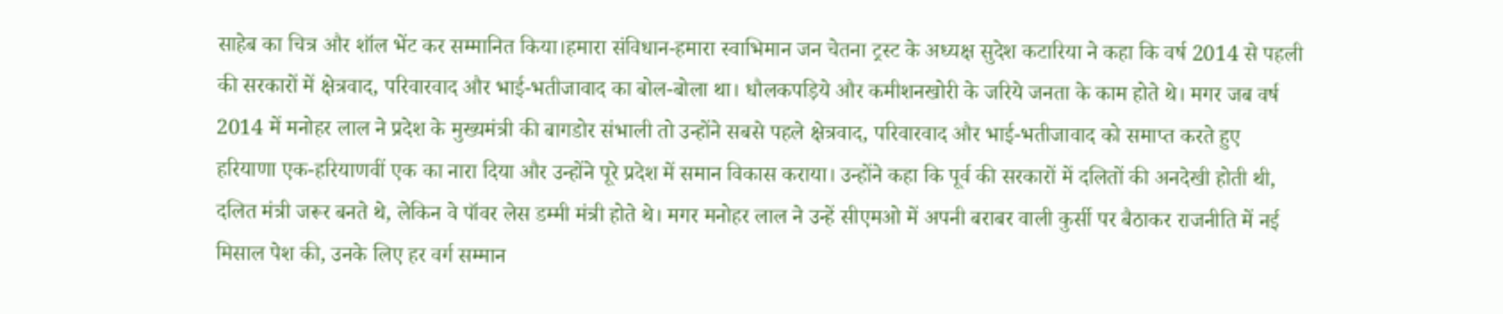साहेब का चित्र और शॉल भेंट कर सम्मानित किया।हमारा संविधान-हमारा स्वाभिमान जन चेतना ट्रस्ट के अध्यक्ष सुदेश कटारिया ने कहा कि वर्ष 2014 से पहली की सरकारों में क्षेत्रवाद, परिवारवाद और भाई-भतीजावाद का बोल-बोला था। धौलकपड़िये और कमीशनखोरी के जरिये जनता के काम होते थे। मगर जब वर्ष 2014 में मनोहर लाल ने प्रदेश के मुख्यमंत्री की बागडोर संभाली तो उन्होंने सबसे पहले क्षेत्रवाद, परिवारवाद और भाई-भतीजावाद को समाप्त करते हुए हरियाणा एक-हरियाणवीं एक का नारा दिया और उन्होंने पूरे प्रदेश में समान विकास कराया। उन्होंने कहा कि पूर्व की सरकारों में दलितों की अनदेखी होती थी, दलित मंत्री जरूर बनते थे, लेकिन वे पॉवर लेस डम्मी मंत्री होते थे। मगर मनोहर लाल ने उन्हें सीएमओ में अपनी बराबर वाली कुर्सी पर बैठाकर राजनीति में नई मिसाल पेश की, उनके लिए हर वर्ग सम्मान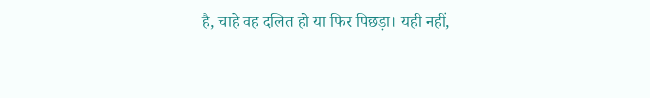है, चाहे वह दलित हो या फिर पिछड़ा। यही नहीं,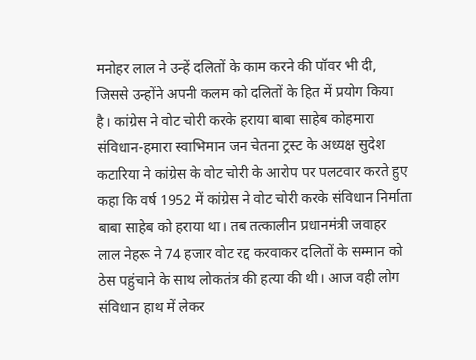मनोहर लाल ने उन्हें दलितों के काम करने की पॉवर भी दी, जिससे उन्होंने अपनी कलम को दलितों के हित में प्रयोग किया है। कांग्रेस ने वोट चोरी करके हराया बाबा साहेब कोहमारा संविधान-हमारा स्वाभिमान जन चेतना ट्रस्ट के अध्यक्ष सुदेश कटारिया ने कांग्रेस के वोट चोरी के आरोप पर पलटवार करते हुए कहा कि वर्ष 1952 में कांग्रेस ने वोट चोरी करके संविधान निर्माता बाबा साहेब को हराया था। तब तत्कालीन प्रधानमंत्री जवाहर लाल नेहरू ने 74 हजार वोट रद्द करवाकर दलितों के सम्मान को ठेस पहुंचाने के साथ लोकतंत्र की हत्या की थी। आज वही लोग संविधान हाथ में लेकर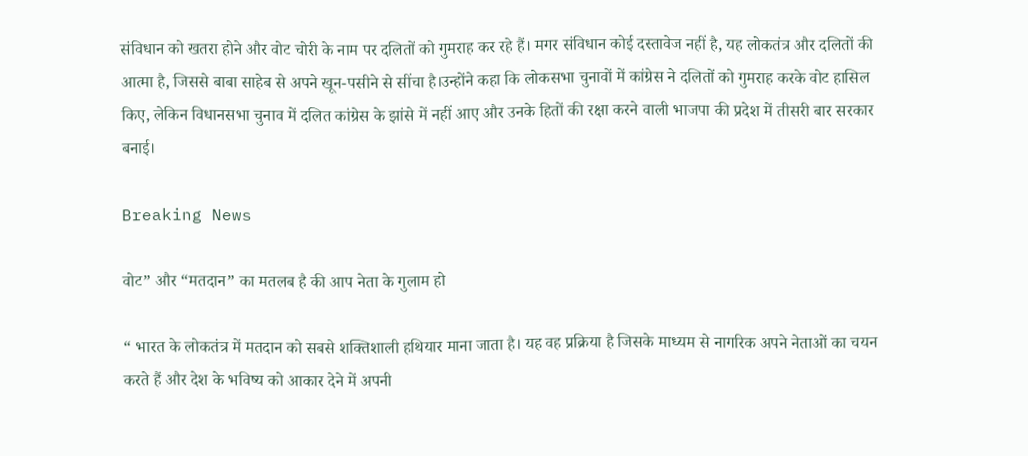संविधान को खतरा होने और वोट चोरी के नाम पर दलितों को गुमराह कर रहे हैं। मगर संविधान कोई दस्तावेज नहीं है, यह लोकतंत्र और दलितों की आत्मा है, जिससे बाबा साहेब से अपने खून-पसीने से सींचा है।उन्होंने कहा कि लोकसभा चुनावों में कांग्रेस ने दलितों को गुमराह करके वोट हासिल किए, लेकिन विधानसभा चुनाव में दलित कांग्रेस के झांसे में नहीं आए और उनके हितों की रक्षा करने वाली भाजपा की प्रदेश में तीसरी बार सरकार बनाई।

Breaking News

वोट” और “मतदान” का मतलब है की आप नेता के गुलाम हो

“ भारत के लोकतंत्र में मतदान को सबसे शक्तिशाली हथियार माना जाता है। यह वह प्रक्रिया है जिसके माध्यम से नागरिक अपने नेताओं का चयन करते हैं और देश के भविष्य को आकार देने में अपनी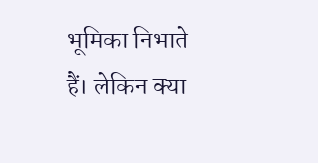भूमिका निभाते हैं। लेकिन क्या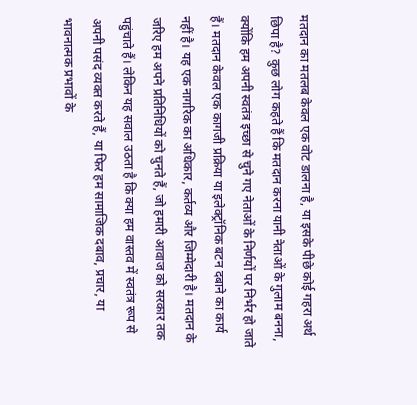मतदान का मतलब केवल एक वोट डालना है, या इसके पीछे कोई गहरा अर्थ छिपा है? कुछ लोग कहते हैं कि मतदान करना यानी नेताओं के गुलाम बनना, क्योंकि हम अपनी स्वतंत्र इच्छा से चुने गए नेताओं के निर्णयों पर निर्भर हो जाते हैं। मतदान केवल एक कागजी प्रक्रिया या इलेक्ट्रॉनिक बटन दबाने का कार्य नहीं है। यह एक नागरिक का अधिकार, कर्तव्य और जिम्मेदारी है। मतदान के जरिए हम अपने प्रतिनिधियों को चुनते हैं, जो हमारी आवाज को सरकार तक पहुंचाते हैं। लेकिन यह सवाल उठता है कि क्या हम वास्तव में स्वतंत्र रूप से अपनी पसंद व्यक्त करते हैं, या फिर हम सामाजिक दबाव, प्रचार, या भावनात्मक प्रभावों के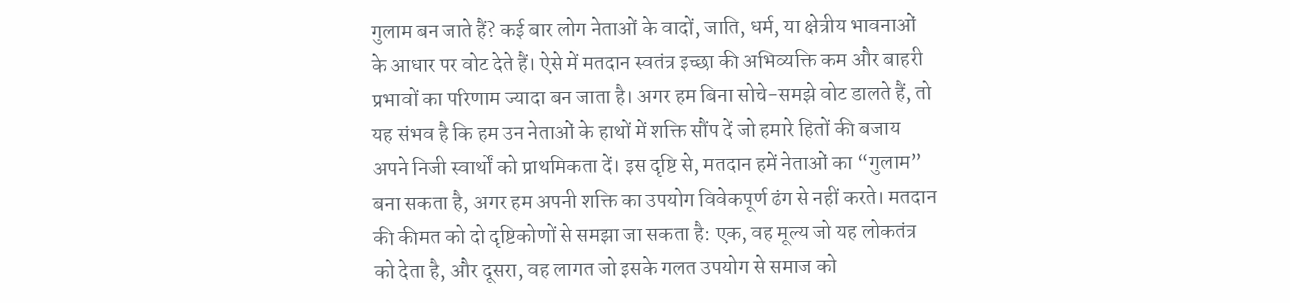गुलाम बन जाते हैं? कई बार लोग नेताओं के वादों, जाति, धर्म, या क्षेत्रीय भावनाओं के आधार पर वोट देते हैं। ऐसे में मतदान स्वतंत्र इच्छा की अभिव्यक्ति कम और बाहरी प्रभावों का परिणाम ज्यादा बन जाता है। अगर हम बिना सोचे-समझे वोट डालते हैं, तो यह संभव है कि हम उन नेताओं के हाथों में शक्ति सौंप दें जो हमारे हितों की बजाय अपने निजी स्वार्थों को प्राथमिकता दें। इस दृष्टि से, मतदान हमें नेताओं का “गुलाम” बना सकता है, अगर हम अपनी शक्ति का उपयोग विवेकपूर्ण ढंग से नहीं करते। मतदान की कीमत को दो दृष्टिकोणों से समझा जा सकता है: एक, वह मूल्य जो यह लोकतंत्र को देता है, और दूसरा, वह लागत जो इसके गलत उपयोग से समाज को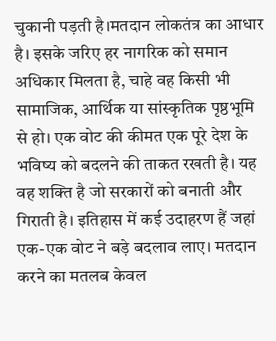चुकानी पड़ती है।मतदान लोकतंत्र का आधार है। इसके जरिए हर नागरिक को समान अधिकार मिलता है, चाहे वह किसी भी सामाजिक, आर्थिक या सांस्कृतिक पृष्ठभूमि से हो। एक वोट की कीमत एक पूरे देश के भविष्य को बदलने की ताकत रखती है। यह वह शक्ति है जो सरकारों को बनाती और गिराती है। इतिहास में कई उदाहरण हैं जहां एक-एक वोट ने बड़े बदलाव लाए। मतदान करने का मतलब केवल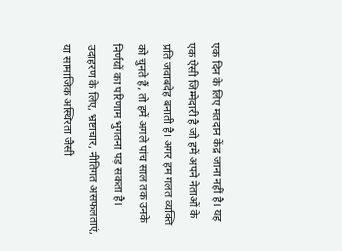एक दिन के लिए मतदान केंद्र जाना नहीं है। यह एक ऐसी जिम्मेदारी है जो हमें अपने नेताओं के प्रति जवाबदेह बनाती है। अगर हम गलत व्यक्ति को चुनते हैं, तो हमें अगले पांच साल तक उनके निर्णयों का परिणाम भुगतना पड़ सकता है। उदाहरण के लिए, भ्रष्टाचार, नीतिगत असफलताएं, या सामाजिक अस्थिरता जैसी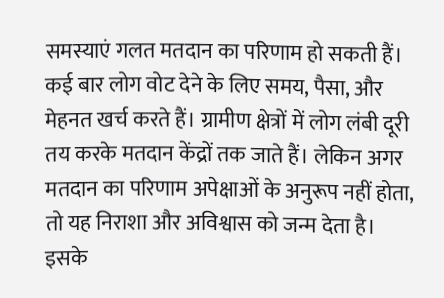समस्याएं गलत मतदान का परिणाम हो सकती हैं। कई बार लोग वोट देने के लिए समय, पैसा, और मेहनत खर्च करते हैं। ग्रामीण क्षेत्रों में लोग लंबी दूरी तय करके मतदान केंद्रों तक जाते हैं। लेकिन अगर मतदान का परिणाम अपेक्षाओं के अनुरूप नहीं होता, तो यह निराशा और अविश्वास को जन्म देता है। इसके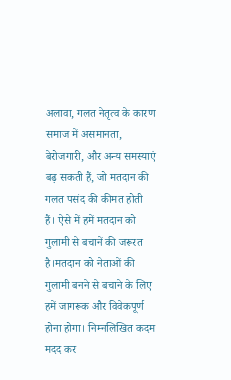अलावा, गलत नेतृत्व के कारण समाज में असमानता, बेरोजगारी, और अन्य समस्याएं बढ़ सकती हैं, जो मतदान की गलत पसंद की कीमत होती हैं। ऐसे में हमें मतदान को गुलामी से बचानें की जरूरत है।मतदान को नेताओं की गुलामी बनने से बचाने के लिए हमें जागरूक और विवेकपूर्ण होना होगा। निम्नलिखित कदम मदद कर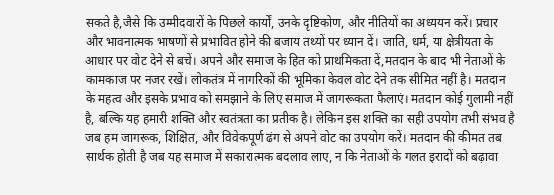सकते है,जैसे कि उम्मीदवारों के पिछले कार्यों, उनके दृष्टिकोण, और नीतियों का अध्ययन करें। प्रचार और भावनात्मक भाषणों से प्रभावित होने की बजाय तथ्यों पर ध्यान दें। जाति, धर्म, या क्षेत्रीयता के आधार पर वोट देने से बचें। अपने और समाज के हित को प्राथमिकता दें,मतदान के बाद भी नेताओं के कामकाज पर नजर रखें। लोकतंत्र में नागरिकों की भूमिका केवल वोट देने तक सीमित नहीं है। मतदान के महत्व और इसके प्रभाव को समझाने के लिए समाज में जागरूकता फैलाएं। मतदान कोई गुलामी नहीं है, बल्कि यह हमारी शक्ति और स्वतंत्रता का प्रतीक है। लेकिन इस शक्ति का सही उपयोग तभी संभव है जब हम जागरूक, शिक्षित, और विवेकपूर्ण ढंग से अपने वोट का उपयोग करें। मतदान की कीमत तब सार्थक होती है जब यह समाज में सकारात्मक बदलाव लाए, न कि नेताओं के गलत इरादों को बढ़ावा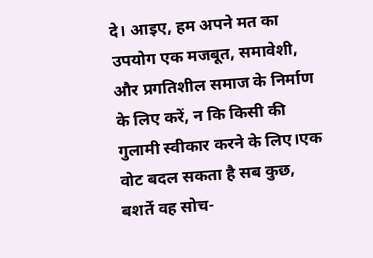दे। आइए, हम अपने मत का उपयोग एक मजबूत, समावेशी, और प्रगतिशील समाज के निर्माण के लिए करें, न कि किसी की गुलामी स्वीकार करने के लिए।एक वोट बदल सकता है सब कुछ, बशर्ते वह सोच-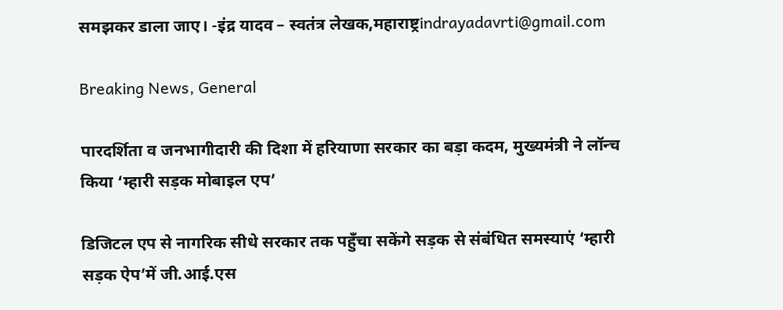समझकर डाला जाए। -इंद्र यादव – स्वतंत्र लेखक,महाराष्ट्रindrayadavrti@gmail.com

Breaking News, General

पारदर्शिता व जनभागीदारी की दिशा में हरियाणा सरकार का बड़ा कदम, मुख्यमंत्री ने लॉन्च किया ‘म्हारी सड़क मोबाइल एप’

डिजिटल एप से नागरिक सीधे सरकार तक पहुँचा सकेंगे सड़क से संबंधित समस्याएं ‘म्हारी सड़क ऐप’में जी.आई.एस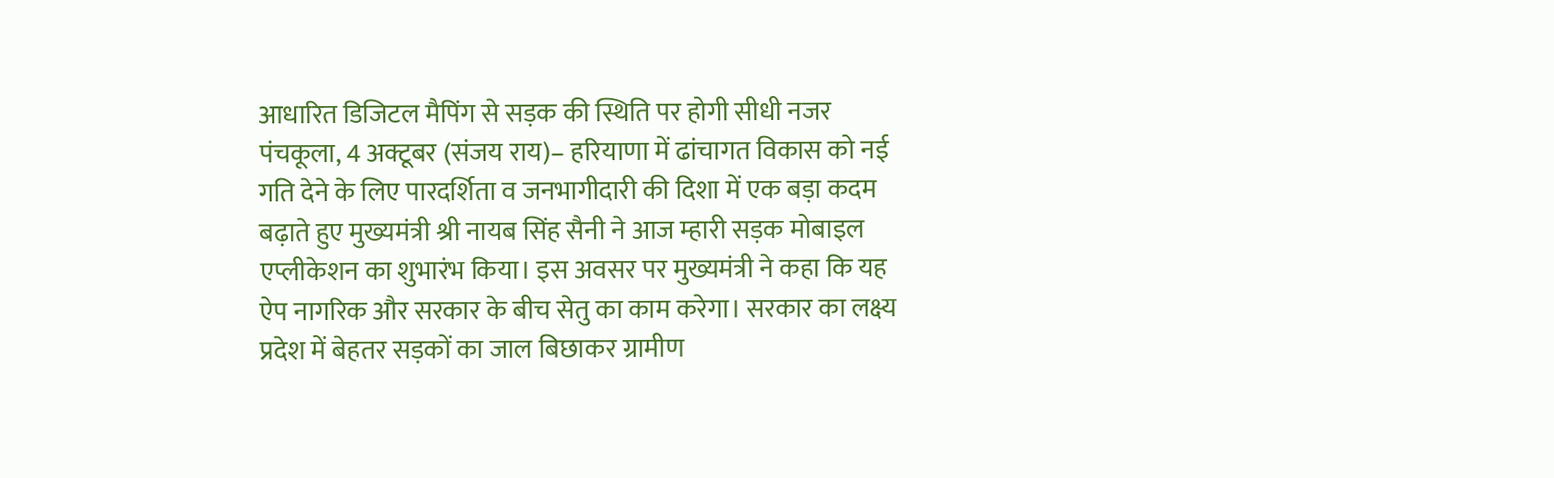आधारित डिजिटल मैपिंग से सड़क की स्थिति पर होगी सीधी नजर पंचकूला, 4 अक्टूबर (संजय राय)– हरियाणा में ढांचागत विकास को नई गति देने के लिए पारदर्शिता व जनभागीदारी की दिशा में एक बड़ा कदम बढ़ाते हुए मुख्यमंत्री श्री नायब सिंह सैनी ने आज म्हारी सड़क मोबाइल एप्लीकेशन का शुभारंभ किया। इस अवसर पर मुख्यमंत्री ने कहा कि यह ऐप नागरिक और सरकार के बीच सेतु का काम करेगा। सरकार का लक्ष्य प्रदेश में बेहतर सड़कों का जाल बिछाकर ग्रामीण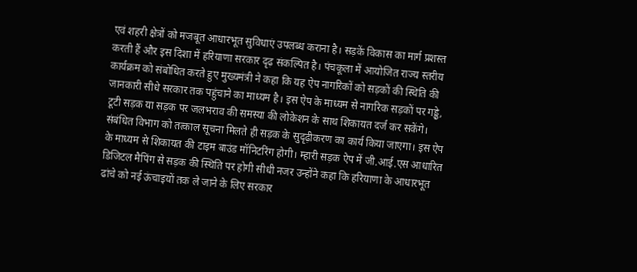एवं शहरी क्षेत्रों को मजबूत आधारभूत सुविधाएं उपलब्ध कराना है। सड़कें विकास का मार्ग प्रशस्त करती हैं और इस दिशा में हरियाणा सरकार दृढ़ संकल्पित है। पंचकूला में आयोजित राज्य स्तरीय कार्यक्रम को संबोधित करते हुए मुख्यमंत्री ने कहा कि यह ऐप नागरिकों को सड़कों की स्थिति की जानकारी सीधे सरकार तक पहुंचाने का माध्यम है। इस ऐप के माध्यम से नागरिक सड़कों पर गड्ढे, टूटी सड़क या सड़क पर जलभराव की समस्या की लोकेशन के साथ शिकायत दर्ज कर सकेंगे। संबंधित विभाग को तत्काल सूचना मिलते ही सड़क के सुदृढ़ीकरण का कार्य किया जाएगा। इस ऐप के माध्यम से शिकायत की टाइम बाउंड मॉनिटरिंग होगी। म्हारी सड़क ऐप में जी.आई.एस आधारित डिजिटल मैपिंग से सड़क की स्थिति पर होगी सीधी नजर उन्होंने कहा कि हरियाणा के आधारभूत ढांचे को नई ऊंचाइयों तक ले जाने के लिए सरकार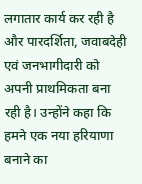लगातार कार्य कर रही है और पारदर्शिता, जवाबदेही एवं जनभागीदारी को अपनी प्राथमिकता बना रही है। उन्होंने कहा कि हमने एक नया हरियाणा बनाने का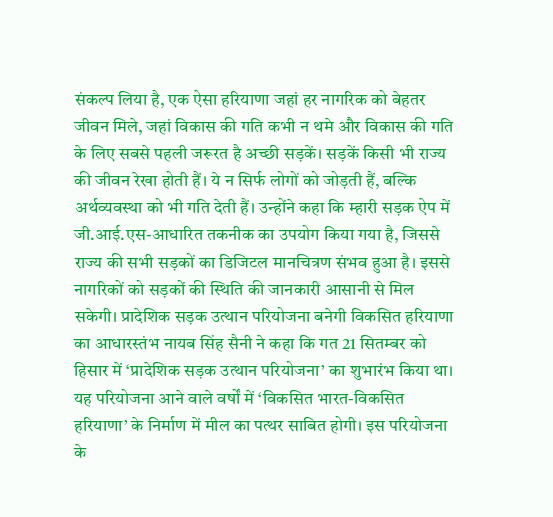संकल्प लिया है, एक ऐसा हरियाणा जहां हर नागरिक को बेहतर जीवन मिले, जहां विकास की गति कभी न थमे और विकास की गति के लिए सबसे पहली जरूरत है अच्छी सड़कें। सड़कें किसी भी राज्य की जीवन रेखा होती हैं। ये न सिर्फ लोगों को जोड़ती हैं, बल्कि अर्थव्यवस्था को भी गति देती हैं। उन्होंने कहा कि म्हारी सड़क ऐप में जी.आई.एस-आधारित तकनीक का उपयोग किया गया है, जिससे राज्य की सभी सड़कों का डिजिटल मानचित्रण संभव हुआ है। इससे नागरिकों को सड़कों की स्थिति की जानकारी आसानी से मिल सकेगी। प्रादेशिक सड़क उत्थान परियोजना बनेगी विकसित हरियाणा का आधारस्तंभ नायब सिंह सैनी ने कहा कि गत 21 सितम्बर को हिसार में ‘प्रादेशिक सड़क उत्थान परियोजना’ का शुभारंभ किया था। यह परियोजना आने वाले वर्षों में ‘विकसित भारत-विकसित हरियाणा’ के निर्माण में मील का पत्थर साबित होगी। इस परियोजना के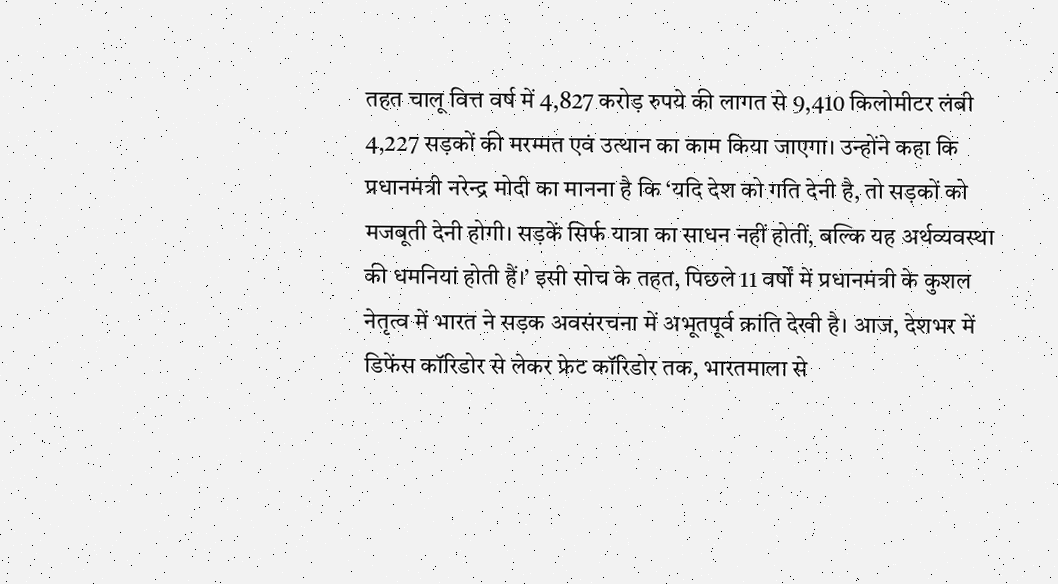तहत चालू वित्त वर्ष में 4,827 करोड़ रुपये की लागत से 9,410 किलोमीटर लंबी 4,227 सड़कों की मरम्मत एवं उत्थान का काम किया जाएगा। उन्होंने कहा कि प्रधानमंत्री नरेन्द्र मोदी का मानना है कि ‘यदि देश को गति देनी है, तो सड़कों को मजबूती देनी होगी। सड़कें सिर्फ यात्रा का साधन नहीं होतीं, बल्कि यह अर्थव्यवस्था की धमनियां होती हैं।’ इसी सोच के तहत, पिछले 11 वर्षों में प्रधानमंत्री के कुशल नेतृत्व में भारत ने सड़क अवसंरचना में अभूतपूर्व क्रांति देखी है। आज, देशभर में डिफेंस कॉरिडोर से लेकर फ्रेट कॉरिडोर तक, भारतमाला से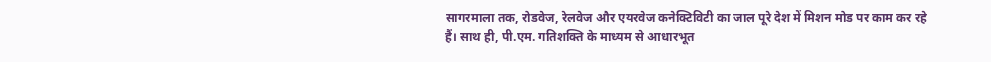सागरमाला तक, रोडवेज, रेलवेज और एयरवेज कनेक्टिविटी का जाल पूरे देश में मिशन मोड पर काम कर रहे हैं। साथ ही, पी.एम. गतिशक्ति के माध्यम से आधारभूत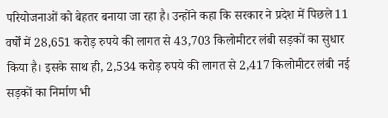परियोजनाओं को बेहतर बनाया जा रहा है। उन्होंने कहा कि सरकार ने प्रदेश में पिछले 11 वर्षों में 28,651 करोड़ रुपये की लागत से 43,703 किलोमीटर लंबी सड़कों का सुधार किया है। इसके साथ ही, 2,534 करोड़ रुपये की लागत से 2,417 किलोमीटर लंबी नई सड़कों का निर्माण भी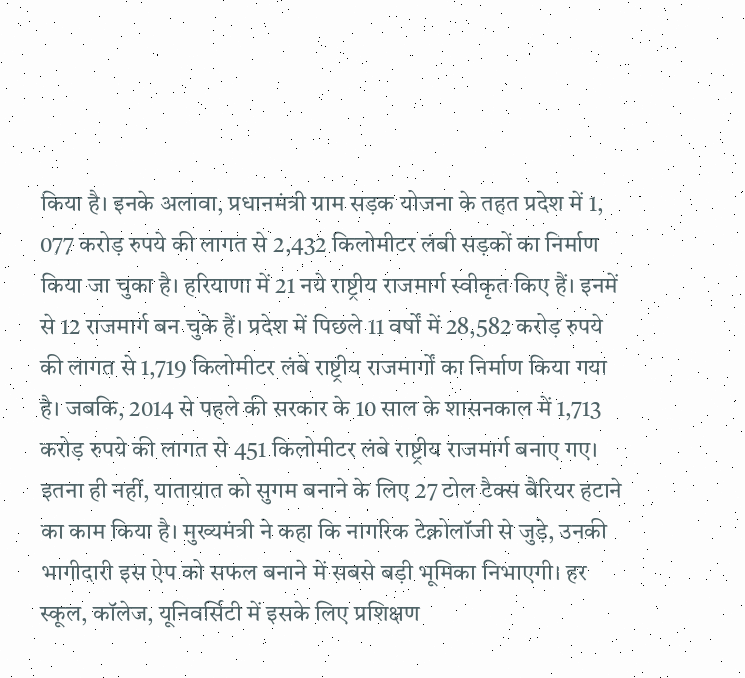किया है। इनके अलावा, प्रधानमंत्री ग्राम सड़क योजना के तहत प्रदेश में 1, 077 करोड़ रुपये की लागत से 2,432 किलोमीटर लंबी सड़कों का निर्माण किया जा चुका है। हरियाणा में 21 नये राष्ट्रीय राजमार्ग स्वीकृत किए हैं। इनमें से 12 राजमार्ग बन चुके हैं। प्रदेश में पिछले 11 वर्षों में 28,582 करोड़ रुपये की लागत से 1,719 किलोमीटर लंबे राष्ट्रीय राजमार्गों का निर्माण किया गया है। जबकि, 2014 से पहले की सरकार के 10 साल के शासनकाल में 1,713 करोड़ रुपये की लागत से 451 किलोमीटर लंबे राष्ट्रीय राजमार्ग बनाए गए। इतना ही नहीं, यातायात को सुगम बनाने के लिए 27 टोल टैक्स बैरियर हटाने का काम किया है। मुख्यमंत्री ने कहा कि नागरिक टेक्नोलॉजी से जुड़े, उनकी भागीदारी इस ऐप को सफल बनाने में सबसे बड़ी भूमिका निभाएगी। हर स्कूल, कॉलेज, यूनिवर्सिटी में इसके लिए प्रशिक्षण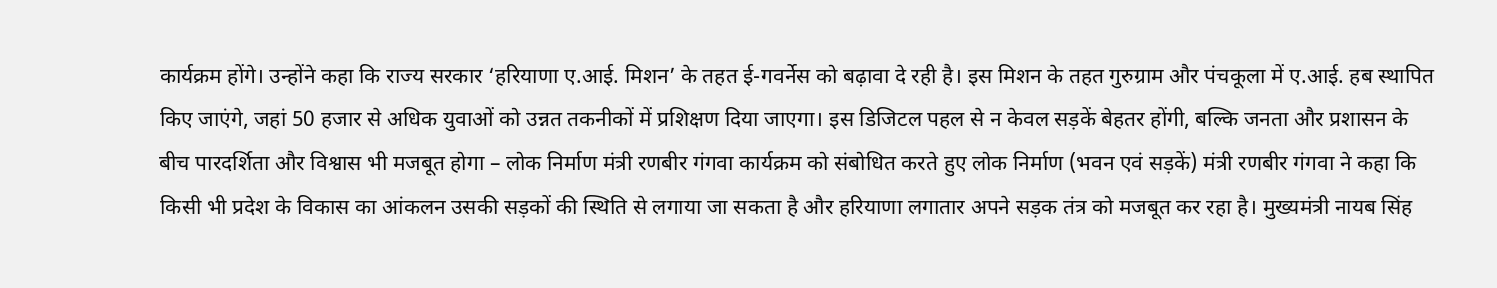कार्यक्रम होंगे। उन्होंने कहा कि राज्य सरकार ‘हरियाणा ए.आई. मिशन’ के तहत ई-गवर्नेस को बढ़ावा दे रही है। इस मिशन के तहत गुरुग्राम और पंचकूला में ए.आई. हब स्थापित किए जाएंगे, जहां 50 हजार से अधिक युवाओं को उन्नत तकनीकों में प्रशिक्षण दिया जाएगा। इस डिजिटल पहल से न केवल सड़कें बेहतर होंगी, बल्कि जनता और प्रशासन के बीच पारदर्शिता और विश्वास भी मजबूत होगा – लोक निर्माण मंत्री रणबीर गंगवा कार्यक्रम को संबोधित करते हुए लोक निर्माण (भवन एवं सड़कें) मंत्री रणबीर गंगवा ने कहा कि किसी भी प्रदेश के विकास का आंकलन उसकी सड़कों की स्थिति से लगाया जा सकता है और हरियाणा लगातार अपने सड़क तंत्र को मजबूत कर रहा है। मुख्यमंत्री नायब सिंह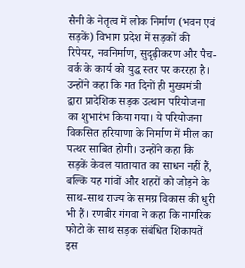सैनी के नेतृत्व में लोक निर्माण (भवन एवं सड़कें) विभाग प्रदेश में सड़कों की रिपेयर, नवनिर्माण, सुदृढ़ीकरण और पैच-वर्क के कार्य को युद्ध स्तर पर कररहा है। उन्होंने कहा कि गत दिनों ही मुख्यमंत्री द्वारा प्रादेशिक सड़क उत्थान परियोजना का शुभारंभ किया गया। ये परियोजना विकसित हरियाणा के निर्माण में मील का पत्थर साबित होगी। उन्होंने कहा कि सड़कें केवल यातायात का साधन नहीं हैं, बल्कि यह गांवों और शहरों को जोड़ने के साथ-साथ राज्य के समग्र विकास की धुरी भी हैं। रणबीर गंगवा ने कहा कि नागरिक फोटो के साथ सड़क संबंधित शिकायतें इस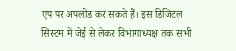एप पर अपलोड कर सकते हैं। इस डिजिटल सिस्टम में जेई से लेकर विभागाध्यक्ष तक सभी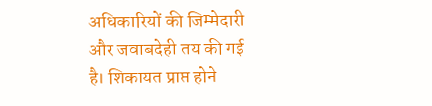अधिकारियों की जिम्मेदारी और जवाबदेही तय की गई है। शिकायत प्राप्त होने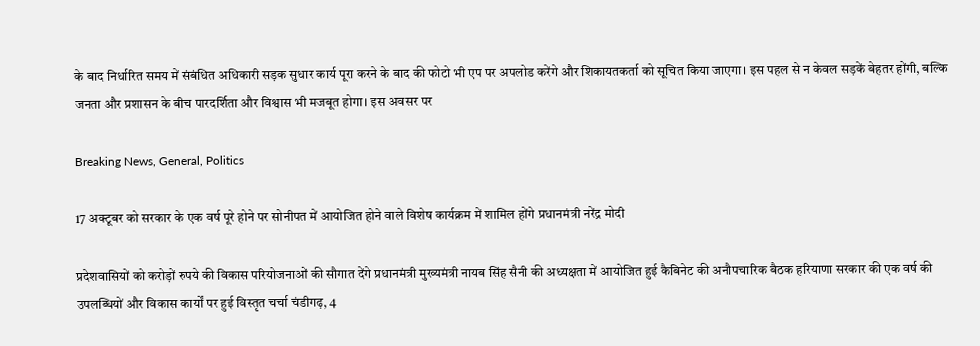के बाद निर्धारित समय में संबंधित अधिकारी सड़क सुधार कार्य पूरा करने के बाद की फोटो भी एप पर अपलोड करेंगे और शिकायतकर्ता को सूचित किया जाएगा। इस पहल से न केवल सड़कें बेहतर होंगी, बल्कि जनता और प्रशासन के बीच पारदर्शिता और विश्वास भी मजबूत होगा। इस अवसर पर

Breaking News, General, Politics

17 अक्टूबर को सरकार के एक वर्ष पूरे होने पर सोनीपत में आयोजित होने वाले विशेष कार्यक्रम में शामिल होंगे प्रधानमंत्री नरेंद्र मोदी

प्रदेशवासियों को करोड़ों रुपये की विकास परियोजनाओं की सौगात देंगे प्रधानमंत्री मुख्यमंत्री नायब सिंह सैनी की अध्यक्षता में आयोजित हुई कैबिनेट की अनौपचारिक बैठक हरियाणा सरकार की एक वर्ष की उपलब्धियों और विकास कार्यों पर हुई विस्तृत चर्चा चंडीगढ़, 4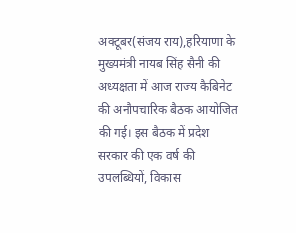अक्टूबर(संजय राय),हरियाणा के मुख्यमंत्री नायब सिंह सैनी की अध्यक्षता में आज राज्य कैबिनेट की अनौपचारिक बैठक आयोजित की गई। इस बैठक में प्रदेश सरकार की एक वर्ष की उपलब्धियों, विकास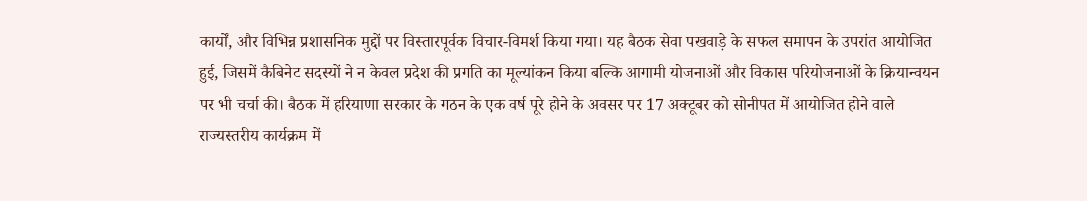कार्यों, और विभिन्न प्रशासनिक मुद्दों पर विस्तारपूर्वक विचार-विमर्श किया गया। यह बैठक सेवा पखवाड़े के सफल समापन के उपरांत आयोजित हुई, जिसमें कैबिनेट सदस्यों ने न केवल प्रदेश की प्रगति का मूल्यांकन किया बल्कि आगामी योजनाओं और विकास परियोजनाओं के क्रियान्वयन पर भी चर्चा की। बैठक में हरियाणा सरकार के गठन के एक वर्ष पूरे होने के अवसर पर 17 अक्टूबर को सोनीपत में आयोजित होने वाले राज्यस्तरीय कार्यक्रम में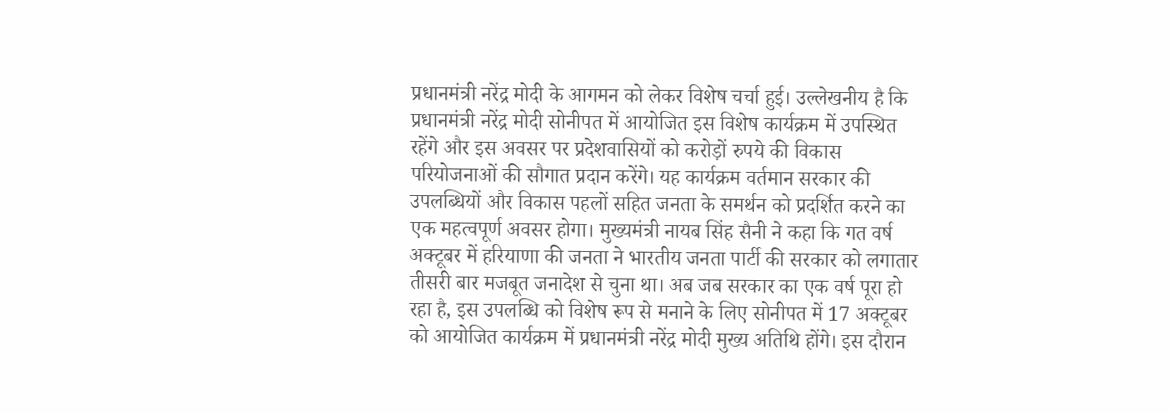प्रधानमंत्री नरेंद्र मोदी के आगमन को लेकर विशेष चर्चा हुई। उल्लेखनीय है कि प्रधानमंत्री नरेंद्र मोदी सोनीपत में आयोजित इस विशेष कार्यक्रम में उपस्थित रहेंगे और इस अवसर पर प्रदेशवासियों को करोड़ों रुपये की विकास परियोजनाओं की सौगात प्रदान करेंगे। यह कार्यक्रम वर्तमान सरकार की उपलब्धियों और विकास पहलों सहित जनता के समर्थन को प्रदर्शित करने का एक महत्वपूर्ण अवसर होगा। मुख्यमंत्री नायब सिंह सैनी ने कहा कि गत वर्ष अक्टूबर में हरियाणा की जनता ने भारतीय जनता पार्टी की सरकार को लगातार तीसरी बार मजबूत जनादेश से चुना था। अब जब सरकार का एक वर्ष पूरा हो रहा है, इस उपलब्धि को विशेष रूप से मनाने के लिए सोनीपत में 17 अक्टूबर को आयोजित कार्यक्रम में प्रधानमंत्री नरेंद्र मोदी मुख्य अतिथि होंगे। इस दौरान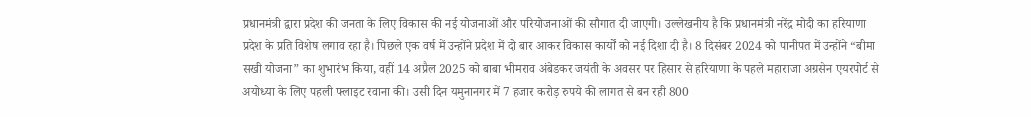प्रधानमंत्री द्वारा प्रदेश की जनता के लिए विकास की नई योजनाओं और परियोजनाओं की सौगात दी जाएगी। उल्लेखनीय है कि प्रधानमंत्री नरेंद्र मोदी का हरियाणा प्रदेश के प्रति विशेष लगाव रहा है। पिछले एक वर्ष में उन्होंने प्रदेश में दो बार आकर विकास कार्यों को नई दिशा दी है। 8 दिसंबर 2024 को पानीपत में उन्होंने “बीमा सखी योजना” का शुभारंभ किया, वहीं 14 अप्रैल 2025 को बाबा भीमराव अंबेडकर जयंती के अवसर पर हिसार से हरियाणा के पहले महाराजा अग्रसेन एयरपोर्ट से अयोध्या के लिए पहली फ्लाइट रवाना की। उसी दिन यमुनानगर में 7 हजार करोड़ रुपये की लागत से बन रही 800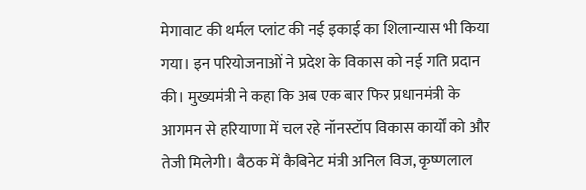मेगावाट की थर्मल प्लांट की नई इकाई का शिलान्यास भी किया गया। इन परियोजनाओं ने प्रदेश के विकास को नई गति प्रदान की। मुख्यमंत्री ने कहा कि अब एक बार फिर प्रधानमंत्री के आगमन से हरियाणा में चल रहे नॉनस्टॉप विकास कार्यों को और तेजी मिलेगी। बैठक में कैबिनेट मंत्री अनिल विज, कृष्णलाल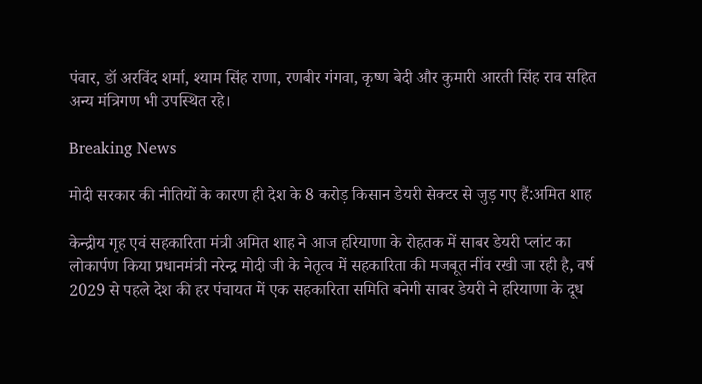पंवार, डॉ अरविंद शर्मा, श्याम सिंह राणा, रणबीर गंगवा, कृष्ण बेदी और कुमारी आरती सिंह राव सहित अन्य मंत्रिगण भी उपस्थित रहे।

Breaking News

मोदी सरकार की नीतियों के कारण ही देश के 8 करोड़ किसान डेयरी सेक्टर से जुड़ गए हैं:अमित शाह

केन्द्रीय गृह एवं सहकारिता मंत्री अमित शाह ने आज हरियाणा के रोहतक में साबर डेयरी प्लांट का लोकार्पण किया प्रधानमंत्री नरेन्द्र मोदी जी के नेतृत्व में सहकारिता की मजबूत नींव रखी जा रही है, वर्ष 2029 से पहले देश की हर पंचायत में एक सहकारिता समिति बनेगी साबर डेयरी ने हरियाणा के दूध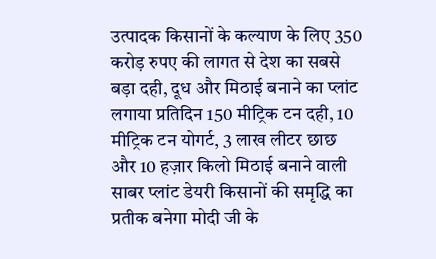उत्पादक किसानों के कल्याण के लिए 350 करोड़ रुपए की लागत से देश का सबसे बड़ा दही, दूध और मिठाई बनाने का प्लांट लगाया प्रतिदिन 150 मीट्रिक टन दही, 10 मीट्रिक टन योगर्ट, 3 लाख लीटर छाछ और 10 हज़ार किलो मिठाई बनाने वाली साबर प्लांट डेयरी किसानों की समृद्धि का प्रतीक बनेगा मोदी जी के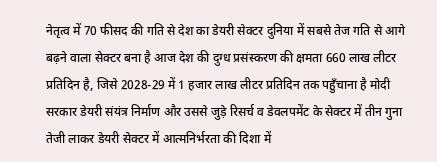नेतृत्व में 70 फीसद की गति से देश का डेयरी सेक्टर दुनिया में सबसे तेज गति से आगे बढ़ने वाला सेक्टर बना है आज देश की दुग्ध प्रसंस्करण की क्षमता 660 लाख लीटर प्रतिदिन है, जिसे 2028-29 में 1 हजार लाख लीटर प्रतिदिन तक पहुँचाना है मोदी सरकार डेयरी संयंत्र निर्माण और उससे जुड़े रिसर्च व डेवलपमेंट के सेक्टर में तीन गुना तेजी लाकर डेयरी सेक्टर में आत्मनिर्भरता की दिशा में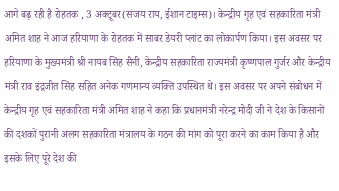आगे बढ़ रही है रोहतक , 3 अक्टूबर(संजय राय, ईशान टाइम्स)। केन्द्रीय गृह एवं सहकारिता मंत्री अमित शाह ने आज हरियाणा के रोहतक में साबर डेयरी प्लांट का लोकार्पण किया। इस अवसर पर हरियाणा के मुख्यमंत्री श्री नायब सिंह सैनी, केन्द्रीय सहकारिता राज्यमंत्री कृष्णपाल गुर्जर और केन्द्रीय मंत्री राव इंद्रजीत सिंह सहित अनेक गणमान्य व्यक्ति उपस्थित थे। इस अवसर पर अपने संबोधन में केन्द्रीय गृह एवं सहकारिता मंत्री अमित शाह ने कहा कि प्रधानमंत्री नरेन्द्र मोदी जी ने देश के किसानों की दशकों पुरानी अलग सहकारिता मंत्रालय के गठन की मांग को पूरा करने का काम किया है और इसके लिए पूरे देश की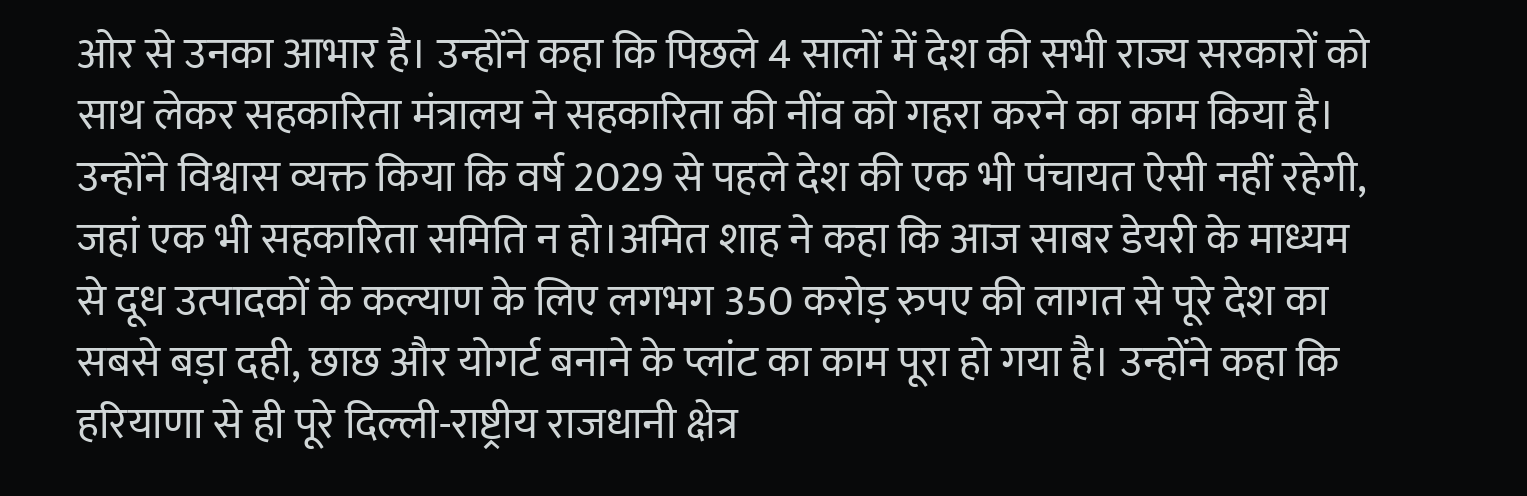ओर से उनका आभार है। उन्होंने कहा कि पिछले 4 सालों में देश की सभी राज्य सरकारों को साथ लेकर सहकारिता मंत्रालय ने सहकारिता की नींव को गहरा करने का काम किया है। उन्होंने विश्वास व्यक्त किया कि वर्ष 2029 से पहले देश की एक भी पंचायत ऐसी नहीं रहेगी, जहां एक भी सहकारिता समिति न हो।अमित शाह ने कहा कि आज साबर डेयरी के माध्यम से दूध उत्पादकों के कल्याण के लिए लगभग 350 करोड़ रुपए की लागत से पूरे देश का सबसे बड़ा दही, छाछ और योगर्ट बनाने के प्लांट का काम पूरा हो गया है। उन्होंने कहा कि हरियाणा से ही पूरे दिल्ली-राष्ट्रीय राजधानी क्षेत्र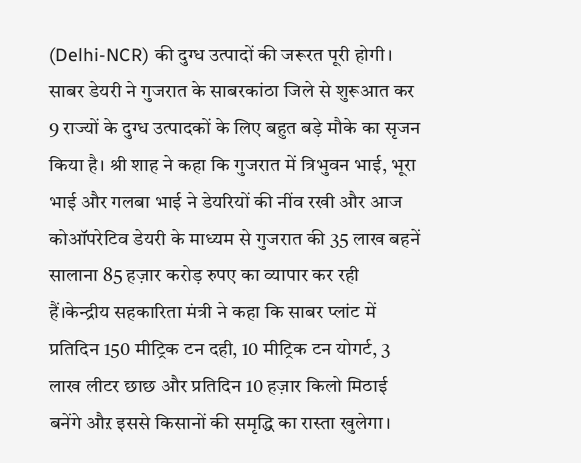(Delhi-NCR) की दुग्ध उत्पादों की जरूरत पूरी होगी। साबर डेयरी ने गुजरात के साबरकांठा जिले से शुरूआत कर 9 राज्यों के दुग्ध उत्पादकों के लिए बहुत बड़े मौके का सृजन किया है। श्री शाह ने कहा कि गुजरात में त्रिभुवन भाई, भूरा भाई और गलबा भाई ने डेयरियों की नींव रखी और आज कोऑपरेटिव डेयरी के माध्यम से गुजरात की 35 लाख बहनें सालाना 85 हज़ार करोड़ रुपए का व्यापार कर रही हैं।केन्द्रीय सहकारिता मंत्री ने कहा कि साबर प्लांट में प्रतिदिन 150 मीट्रिक टन दही, 10 मीट्रिक टन योगर्ट, 3 लाख लीटर छाछ और प्रतिदिन 10 हज़ार किलो मिठाई बनेंगे औऱ इससे किसानों की समृद्धि का रास्ता खुलेगा।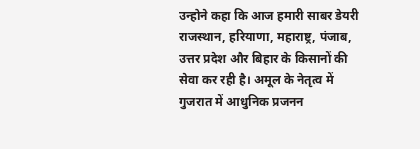उन्होने कहा कि आज हमारी साबर डेयरी राजस्थान, हरियाणा, महाराष्ट्र, पंजाब, उत्तर प्रदेश और बिहार के किसानों की सेवा कर रही है। अमूल के नेतृत्व में गुजरात में आधुनिक प्रजनन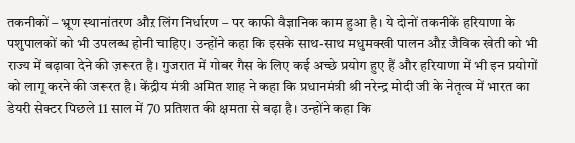तकनीकों – भ्रूण स्थानांतरण औऱ लिंग निर्धारण – पर काफी वैज्ञानिक काम हुआ है। ये दोनों तकनीकें हरियाणा के पशुपालकों को भी उपलब्ध होनी चाहिए। उन्होंने कहा कि इसके साथ-साथ मधुमक्खी पालन औऱ जैविक खेती को भी राज्य में बढ़ावा देने की ज़रूरत है। गुजरात में गोबर गैस के लिए कई अच्छे प्रयोग हुए हैं और हरियाणा में भी इन प्रयोगों को लागू करने की जरूरत है। केंद्रीय मंत्री अमित शाह ने कहा कि प्रधानमंत्री श्री नरेन्द्र मोदी जी के नेतृत्व में भारत का डेयरी सेक्टर पिछले 11 साल में 70 प्रतिशत की क्षमता से बढ़ा है। उन्होंने कहा कि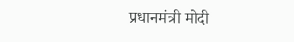प्रधानमंत्री मोदी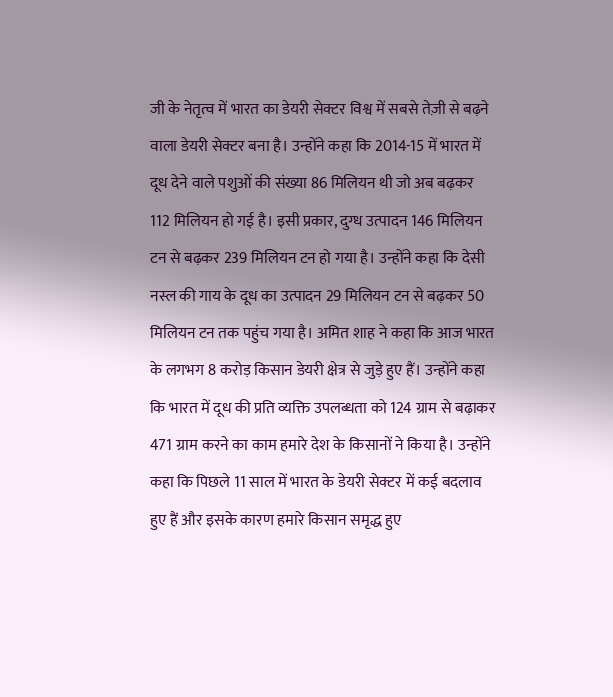जी के नेतृत्व में भारत का डेयरी सेक्टर विश्व में सबसे तेज़ी से बढ़ने वाला डेयरी सेक्टर बना है। उन्होंने कहा कि 2014-15 में भारत में दूध देने वाले पशुओं की संख्या 86 मिलियन थी जो अब बढ़कर 112 मिलियन हो गई है। इसी प्रकार, दुग्ध उत्पादन 146 मिलियन टन से बढ़कर 239 मिलियन टन हो गया है। उन्होंने कहा कि देसी नस्ल की गाय के दूध का उत्पादन 29 मिलियन टन से बढ़कर 50 मिलियन टन तक पहुंच गया है। अमित शाह ने कहा कि आज भारत के लगभग 8 करोड़ किसान डेयरी क्षेत्र से जुड़े हुए हैं। उन्होंने कहा कि भारत में दूध की प्रति व्यक्ति उपलब्धता को 124 ग्राम से बढ़ाकर 471 ग्राम करने का काम हमारे देश के किसानों ने किया है। उन्होंने कहा कि पिछले 11 साल में भारत के डेयरी सेक्टर में कई बदलाव हुए हैं और इसके कारण हमारे किसान समृद्ध हुए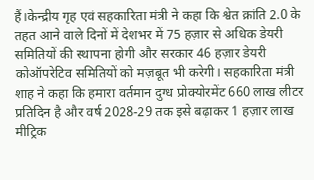हैं।केन्द्रीय गृह एवं सहकारिता मंत्री ने कहा कि श्वेत क्रांति 2.0 के तहत आने वाले दिनों में देशभर में 75 हज़ार से अधिक डेयरी समितियों की स्थापना होगी और सरकार 46 हज़ार डेयरी कोऑपरेटिव समितियों को मज़बूत भी करेगी। सहकारिता मंत्री शाह ने कहा कि हमारा वर्तमान दुग्ध प्रोक्योरमेंट 660 लाख लीटर प्रतिदिन है और वर्ष 2028-29 तक इसे बढ़ाकर 1 हज़ार लाख मीट्रिक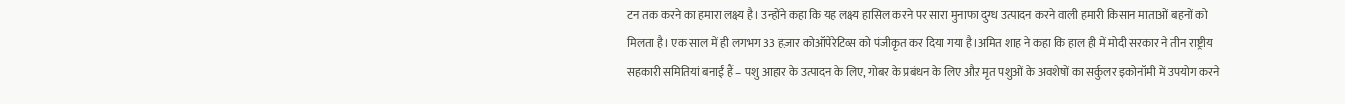टन तक करने का हमारा लक्ष्य है। उन्होंने कहा कि यह लक्ष्य हासिल करने पर सारा मुनाफा दुग्ध उत्पादन करने वाली हमारी किसान माताओं बहनों को मिलता है। एक साल में ही लगभग 33 हज़ार कोऑपेरेटिव्स को पंजीकृत कर दिया गया है।अमित शाह ने कहा कि हाल ही में मोदी सरकार ने तीन राष्ट्रीय सहकारी समितियां बनाईं हैं – पशु आहार के उत्पादन के लिए, गोबर के प्रबंधन के लिए औऱ मृत पशुओं के अवशेषों का सर्कुलर इकोनॉमी में उपयोग करने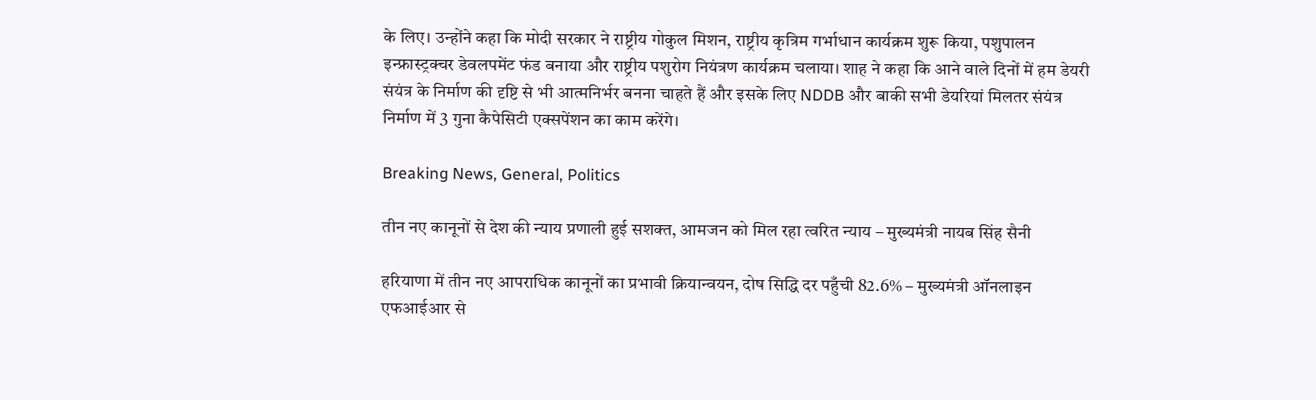के लिए। उन्होंने कहा कि मोदी सरकार ने राष्ट्रीय गोकुल मिशन, राष्ट्रीय कृत्रिम गर्भाधान कार्यक्रम शुरू किया, पशुपालन इन्फ्रास्ट्रक्चर डेवलपमेंट फंड बनाया और राष्ट्रीय पशुरोग नियंत्रण कार्यक्रम चलाया। शाह ने कहा कि आने वाले दिनों में हम डेयरी संयंत्र के निर्माण की दृष्टि से भी आत्मनिर्भर बनना चाहते हैं और इसके लिए NDDB और बाकी सभी डेयरियां मिलतर संयंत्र निर्माण में 3 गुना कैपेसिटी एक्सपेंशन का काम करेंगे।

Breaking News, General, Politics

तीन नए कानूनों से देश की न्याय प्रणाली हुई सशक्त, आमजन को मिल रहा त्वरित न्याय – मुख्यमंत्री नायब सिंह सैनी

हरियाणा में तीन नए आपराधिक कानूनों का प्रभावी क्रियान्वयन, दोष सिद्धि दर पहुँची 82.6% – मुख्यमंत्री ऑनलाइन एफआईआर से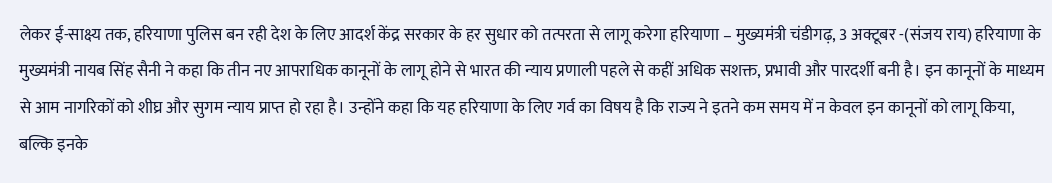लेकर ई-साक्ष्य तक, हरियाणा पुलिस बन रही देश के लिए आदर्श केंद्र सरकार के हर सुधार को तत्परता से लागू करेगा हरियाणा – मुख्यमंत्री चंडीगढ़, 3 अक्टूबर -(संजय राय) हरियाणा के मुख्यमंत्री नायब सिंह सैनी ने कहा कि तीन नए आपराधिक कानूनों के लागू होने से भारत की न्याय प्रणाली पहले से कहीं अधिक सशक्त, प्रभावी और पारदर्शी बनी है। इन कानूनों के माध्यम से आम नागरिकों को शीघ्र और सुगम न्याय प्राप्त हो रहा है। उन्होंने कहा कि यह हरियाणा के लिए गर्व का विषय है कि राज्य ने इतने कम समय में न केवल इन कानूनों को लागू किया, बल्कि इनके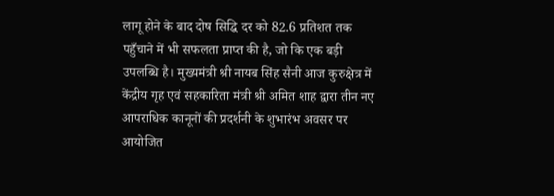लागू होने के बाद दोष सिद्धि दर को 82.6 प्रतिशत तक पहुँचाने में भी सफलता प्राप्त की है, जो कि एक बड़ी उपलब्धि है। मुख्यमंत्री श्री नायब सिंह सैनी आज कुरुक्षेत्र में केंद्रीय गृह एवं सहकारिता मंत्री श्री अमित शाह द्वारा तीन नए आपराधिक कानूनों की प्रदर्शनी के शुभारंभ अवसर पर आयोजित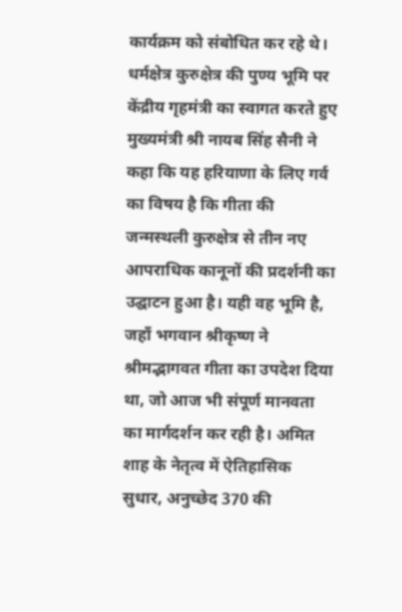कार्यक्रम को संबोधित कर रहे थे। धर्मक्षेत्र कुरुक्षेत्र की पुण्य भूमि पर केंद्रीय गृहमंत्री का स्वागत करते हुए मुख्यमंत्री श्री नायब सिंह सैनी ने कहा कि यह हरियाणा के लिए गर्व का विषय है कि गीता की जन्मस्थली कुरुक्षेत्र से तीन नए आपराधिक कानूनों की प्रदर्शनी का उद्घाटन हुआ है। यही वह भूमि है, जहाँ भगवान श्रीकृष्ण ने श्रीमद्भागवत गीता का उपदेश दिया था, जो आज भी संपूर्ण मानवता का मार्गदर्शन कर रही है। अमित शाह के नेतृत्व में ऐतिहासिक सुधार, अनुच्छेद 370 की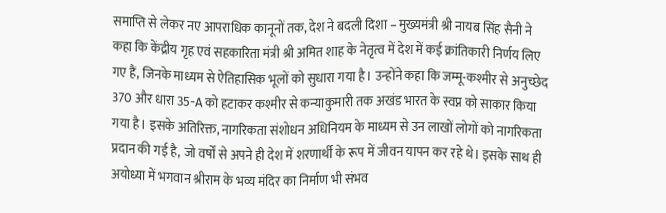समाप्ति से लेकर नए आपराधिक कानूनों तक, देश ने बदली दिशा – मुख्यमंत्री श्री नायब सिंह सैनी ने कहा कि केंद्रीय गृह एवं सहकारिता मंत्री श्री अमित शाह के नेतृत्व में देश में कई क्रांतिकारी निर्णय लिए गए हैं, जिनके माध्यम से ऐतिहासिक भूलों को सुधारा गया है। उन्होंने कहा कि जम्मू-कश्मीर से अनुच्छेद 370 और धारा 35-A को हटाकर कश्मीर से कन्याकुमारी तक अखंड भारत के स्वप्न को साकार किया गया है। इसके अतिरिक्त, नागरिकता संशोधन अधिनियम के माध्यम से उन लाखों लोगों को नागरिकता प्रदान की गई है, जो वर्षों से अपने ही देश में शरणार्थी के रूप में जीवन यापन कर रहे थे। इसके साथ ही अयोध्या में भगवान श्रीराम के भव्य मंदिर का निर्माण भी संभव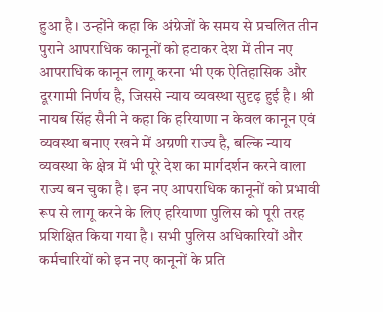हुआ है। उन्होंने कहा कि अंग्रेजों के समय से प्रचलित तीन पुराने आपराधिक कानूनों को हटाकर देश में तीन नए आपराधिक कानून लागू करना भी एक ऐतिहासिक और दूरगामी निर्णय है, जिससे न्याय व्यवस्था सुदृढ़ हुई है। श्री नायब सिंह सैनी ने कहा कि हरियाणा न केवल कानून एवं व्यवस्था बनाए रखने में अग्रणी राज्य है, बल्कि न्याय व्यवस्था के क्षेत्र में भी पूरे देश का मार्गदर्शन करने वाला राज्य बन चुका है। इन नए आपराधिक कानूनों को प्रभावी रूप से लागू करने के लिए हरियाणा पुलिस को पूरी तरह प्रशिक्षित किया गया है। सभी पुलिस अधिकारियों और कर्मचारियों को इन नए कानूनों के प्रति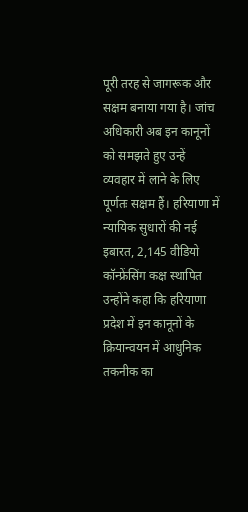पूरी तरह से जागरूक और सक्षम बनाया गया है। जांच अधिकारी अब इन कानूनों को समझते हुए उन्हें व्यवहार में लाने के लिए पूर्णतः सक्षम हैं। हरियाणा में न्यायिक सुधारों की नई इबारत, 2,145 वीडियो कॉन्फ्रेंसिंग कक्ष स्थापित उन्होंने कहा कि हरियाणा प्रदेश में इन कानूनों के क्रियान्वयन में आधुनिक तकनीक का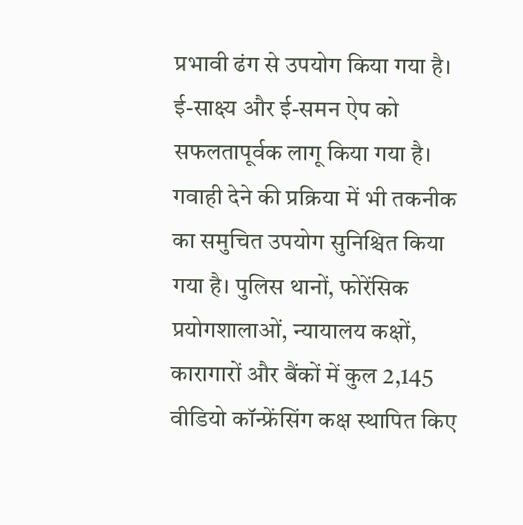प्रभावी ढंग से उपयोग किया गया है। ई-साक्ष्य और ई-समन ऐप को सफलतापूर्वक लागू किया गया है। गवाही देने की प्रक्रिया में भी तकनीक का समुचित उपयोग सुनिश्चित किया गया है। पुलिस थानों, फोरेंसिक प्रयोगशालाओं, न्यायालय कक्षों, कारागारों और बैंकों में कुल 2,145 वीडियो कॉन्फ्रेंसिंग कक्ष स्थापित किए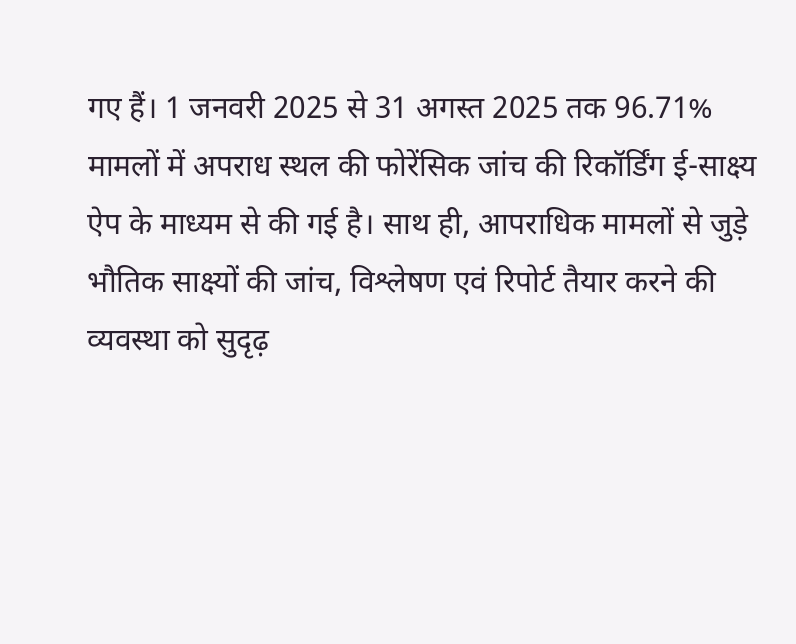गए हैं। 1 जनवरी 2025 से 31 अगस्त 2025 तक 96.71% मामलों में अपराध स्थल की फोरेंसिक जांच की रिकॉर्डिंग ई-साक्ष्य ऐप के माध्यम से की गई है। साथ ही, आपराधिक मामलों से जुड़े भौतिक साक्ष्यों की जांच, विश्लेषण एवं रिपोर्ट तैयार करने की व्यवस्था को सुदृढ़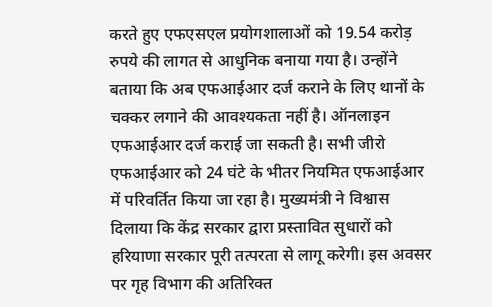करते हुए एफएसएल प्रयोगशालाओं को 19.54 करोड़ रुपये की लागत से आधुनिक बनाया गया है। उन्होंने बताया कि अब एफआईआर दर्ज कराने के लिए थानों के चक्कर लगाने की आवश्यकता नहीं है। ऑनलाइन एफआईआर दर्ज कराई जा सकती है। सभी जीरो एफआईआर को 24 घंटे के भीतर नियमित एफआईआर में परिवर्तित किया जा रहा है। मुख्यमंत्री ने विश्वास दिलाया कि केंद्र सरकार द्वारा प्रस्तावित सुधारों को हरियाणा सरकार पूरी तत्परता से लागू करेगी। इस अवसर पर गृह विभाग की अतिरिक्त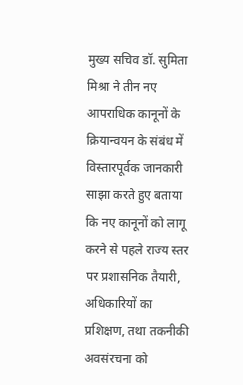मुख्य सचिव डॉ. सुमिता मिश्रा ने तीन नए आपराधिक कानूनों के क्रियान्वयन के संबंध में विस्तारपूर्वक जानकारी साझा करते हुए बताया कि नए कानूनों को लागू करने से पहले राज्य स्तर पर प्रशासनिक तैयारी, अधिकारियों का प्रशिक्षण, तथा तकनीकी अवसंरचना को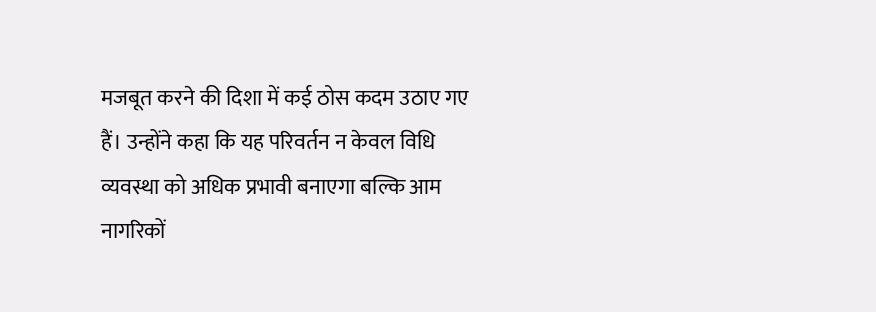मजबूत करने की दिशा में कई ठोस कदम उठाए गए हैं। उन्होंने कहा कि यह परिवर्तन न केवल विधि व्यवस्था को अधिक प्रभावी बनाएगा बल्कि आम नागरिकों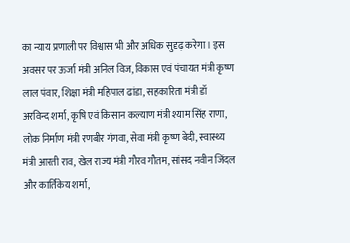का न्याय प्रणाली पर विश्वास भी और अधिक सुदृढ़ करेगा। इस अवसर पर ऊर्जा मंत्री अनिल विज, विकास एवं पंचायत मंत्री कृष्ण लाल पंवार, शिक्षा मंत्री महिपाल ढांडा, सहकारिता मंत्री डॉ अरविन्द शर्मा, कृषि एवं किसान कल्याण मंत्री श्याम सिंह राणा, लोक निर्माण मंत्री रणबीर गंगवा, सेवा मंत्री कृष्ण बेदी, स्वास्थ्य मंत्री आरती राव, खेल राज्य मंत्री गौरव गौतम, सांसद नवीन जिंदल और कार्तिकेय शर्मा,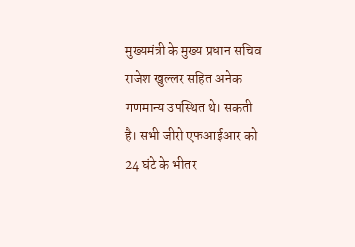मुख्यमंत्री के मुख्य प्रधान सचिव राजेश खुल्लर सहित अनेक गणमान्य उपस्थित थे। सकती है। सभी जीरो एफआईआर को 24 घंटे के भीतर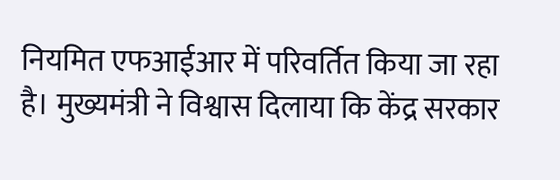नियमित एफआईआर में परिवर्तित किया जा रहा है। मुख्यमंत्री ने विश्वास दिलाया कि केंद्र सरकार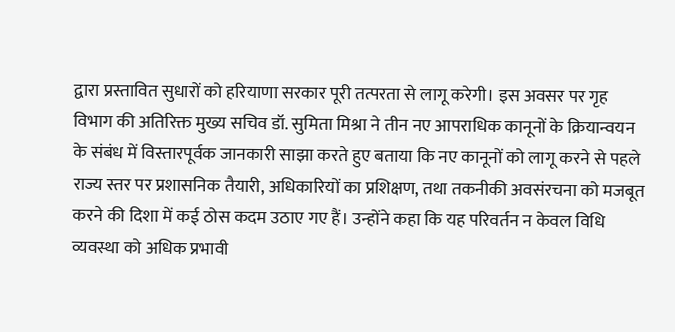द्वारा प्रस्तावित सुधारों को हरियाणा सरकार पूरी तत्परता से लागू करेगी। इस अवसर पर गृह विभाग की अतिरिक्त मुख्य सचिव डॉ. सुमिता मिश्रा ने तीन नए आपराधिक कानूनों के क्रियान्वयन के संबंध में विस्तारपूर्वक जानकारी साझा करते हुए बताया कि नए कानूनों को लागू करने से पहले राज्य स्तर पर प्रशासनिक तैयारी, अधिकारियों का प्रशिक्षण, तथा तकनीकी अवसंरचना को मजबूत करने की दिशा में कई ठोस कदम उठाए गए हैं। उन्होंने कहा कि यह परिवर्तन न केवल विधि व्यवस्था को अधिक प्रभावी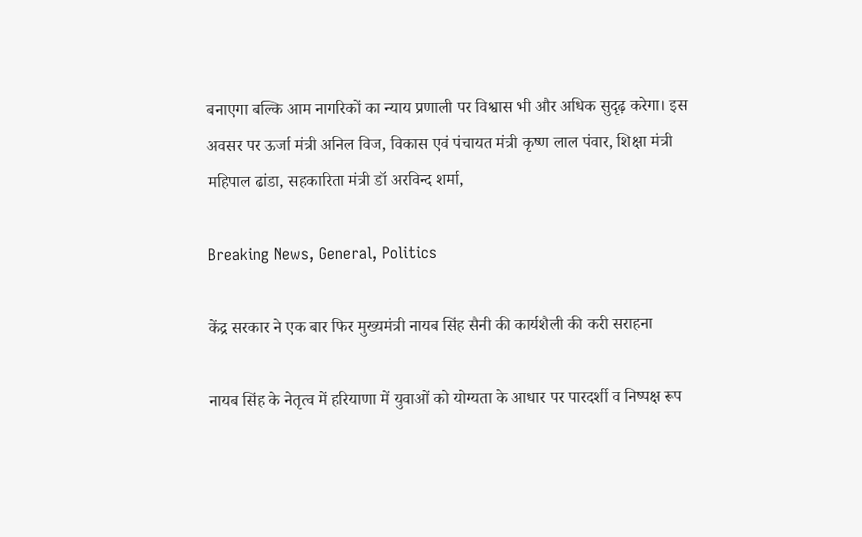बनाएगा बल्कि आम नागरिकों का न्याय प्रणाली पर विश्वास भी और अधिक सुदृढ़ करेगा। इस अवसर पर ऊर्जा मंत्री अनिल विज, विकास एवं पंचायत मंत्री कृष्ण लाल पंवार, शिक्षा मंत्री महिपाल ढांडा, सहकारिता मंत्री डॉ अरविन्द शर्मा,

Breaking News, General, Politics

केंद्र सरकार ने एक बार फिर मुख्यमंत्री नायब सिंह सैनी की कार्यशैली की करी सराहना

नायब सिंह के नेतृत्व में हरियाणा में युवाओं को योग्यता के आधार पर पारदर्शी व निष्पक्ष रूप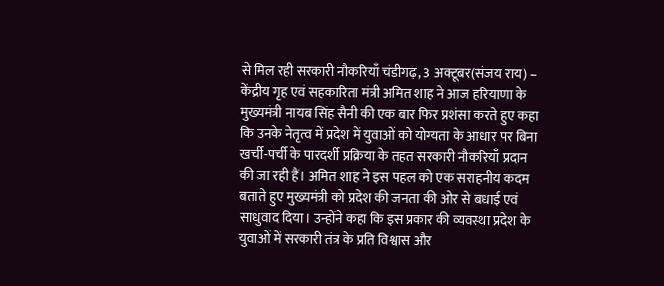से मिल रही सरकारी नौकरियाँ चंडीगढ़, 3 अक्टूबर(संजय राय) – केंद्रीय गृह एवं सहकारिता मंत्री अमित शाह ने आज हरियाणा के मुख्यमंत्री नायब सिंह सैनी की एक बार फिर प्रशंसा करते हुए कहा कि उनके नेतृत्व में प्रदेश में युवाओं को योग्यता के आधार पर बिना खर्ची-पर्ची के पारदर्शी प्रक्रिया के तहत सरकारी नौकरियाँ प्रदान की जा रही हैं। अमित शाह ने इस पहल को एक सराहनीय कदम बताते हुए मुख्यमंत्री को प्रदेश की जनता की ओर से बधाई एवं साधुवाद दिया। उन्होंने कहा कि इस प्रकार की व्यवस्था प्रदेश के युवाओं में सरकारी तंत्र के प्रति विश्वास और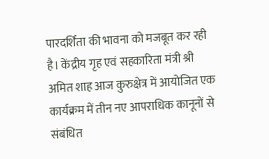पारदर्शिता की भावना को मजबूत कर रही है। केंद्रीय गृह एवं सहकारिता मंत्री श्री अमित शाह आज कुरुक्षेत्र में आयोजित एक कार्यक्रम में तीन नए आपराधिक कानूनों से संबंधित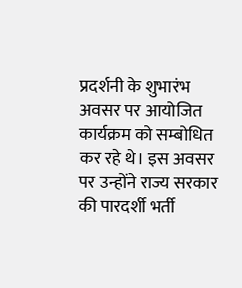प्रदर्शनी के शुभारंभ अवसर पर आयोजित कार्यक्रम को सम्बोधित कर रहे थे। इस अवसर पर उन्होंने राज्य सरकार की पारदर्शी भर्ती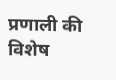प्रणाली की विशेष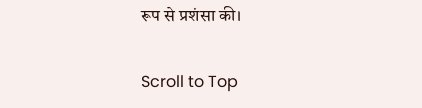रूप से प्रशंसा की।

Scroll to Top